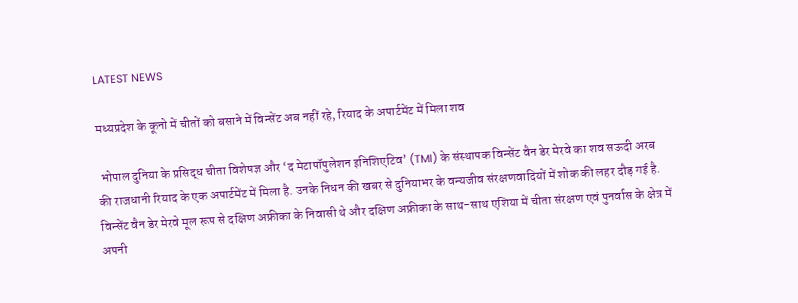LATEST NEWS

मध्यप्रदेश के कूनो में चीतों को बसाने में विन्सेंट अब नहीं रहे, रियाद के अपार्टमेंट में मिला शव

 भोपाल दुनिया के प्रसिद्ध चीता विशेषज्ञ और ‘द मेटापॉपुलेशन इनिशिएटिव’ (TMI) के संस्थापक विन्सेंट वैन डेर मेरवे का शव सऊदी अरब की राजधानी रियाद के एक अपार्टमेंट में मिला है. उनके निधन की खबर से दुनियाभर के वन्यजीव संरक्षणवादियों में शोक की लहर दौड़ गई है. विन्सेंट वैन डेर मेरवे मूल रूप से दक्षिण अफ्रीका के निवासी थे और दक्षिण अफ्रीका के साथ-साथ एशिया में चीता संरक्षण एवं पुनर्वास के क्षेत्र में अपनी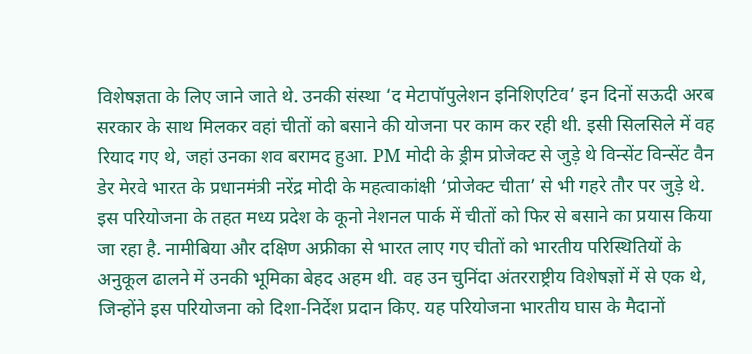विशेषज्ञता के लिए जाने जाते थे. उनकी संस्था ‘द मेटापॉपुलेशन इनिशिएटिव’ इन दिनों सऊदी अरब सरकार के साथ मिलकर वहां चीतों को बसाने की योजना पर काम कर रही थी. इसी सिलसिले में वह रियाद गए थे, जहां उनका शव बरामद हुआ. PM मोदी के ड्रीम प्रोजेक्ट से जुड़े थे विन्सेंट विन्सेंट वैन डेर मेरवे भारत के प्रधानमंत्री नरेंद्र मोदी के महत्वाकांक्षी ‘प्रोजेक्ट चीता’ से भी गहरे तौर पर जुड़े थे. इस परियोजना के तहत मध्य प्रदेश के कूनो नेशनल पार्क में चीतों को फिर से बसाने का प्रयास किया जा रहा है. नामीबिया और दक्षिण अफ्रीका से भारत लाए गए चीतों को भारतीय परिस्थितियों के अनुकूल ढालने में उनकी भूमिका बेहद अहम थी. वह उन चुनिंदा अंतरराष्ट्रीय विशेषज्ञों में से एक थे, जिन्होंने इस परियोजना को दिशा-निर्देश प्रदान किए. यह परियोजना भारतीय घास के मैदानों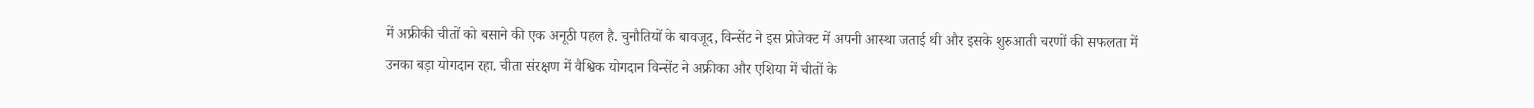में अफ्रीकी चीतों को बसाने की एक अनूठी पहल है. चुनौतियों के बावजूद, विन्सेंट ने इस प्रोजेक्ट में अपनी आस्था जताई थी और इसके शुरुआती चरणों की सफलता में उनका बड़ा योगदान रहा. चीता संरक्षण में वैश्विक योगदान विन्सेंट ने अफ्रीका और एशिया में चीतों के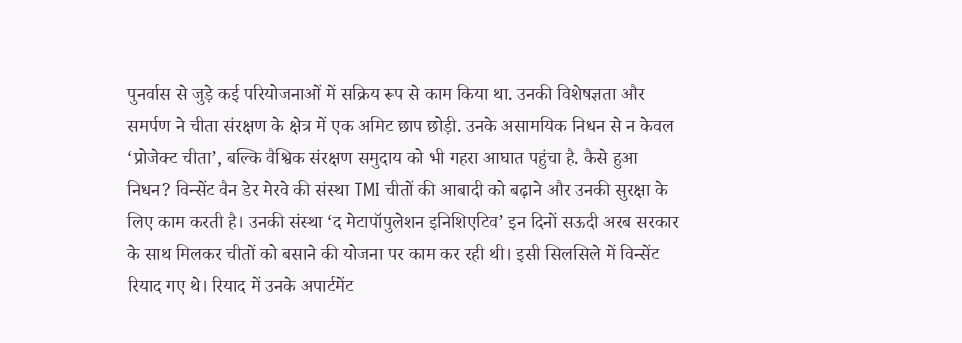पुनर्वास से जुड़े कई परियोजनाओं में सक्रिय रूप से काम किया था. उनकी विशेषज्ञता और समर्पण ने चीता संरक्षण के क्षेत्र में एक अमिट छाप छोड़ी. उनके असामयिक निधन से न केवल ‘प्रोजेक्ट चीता’, बल्कि वैश्विक संरक्षण समुदाय को भी गहरा आघात पहुंचा है. कैसे हुआ निधन? विन्सेंट वैन डेर मेरवे की संस्था TMI चीतों की आबादी को बढ़ाने और उनकी सुरक्षा के लिए काम करती है। उनकी संस्था ‘द मेटापॉपुलेशन इनिशिएटिव’ इन दिनों सऊदी अरब सरकार के साथ मिलकर चीतों को बसाने की योजना पर काम कर रही थी। इसी सिलसिले में विन्सेंट रियाद गए थे। रियाद में उनके अपार्टमेंट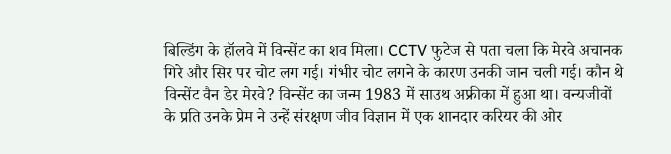बिल्डिंग के हॉलवे में विन्सेंट का शव मिला। CCTV फुटेज से पता चला कि मेरवे अचानक गिरे और सिर पर चोट लग गई। गंभीर चोट लगने के कारण उनकी जान चली गई। कौन थे विन्सेंट वैन डेर मेरवे? विन्सेंट का जन्म 1983 में साउथ अफ्रीका में हुआ था। वन्यजीवों के प्रति उनके प्रेम ने उन्हें संरक्षण जीव विज्ञान में एक शानदार करियर की ओर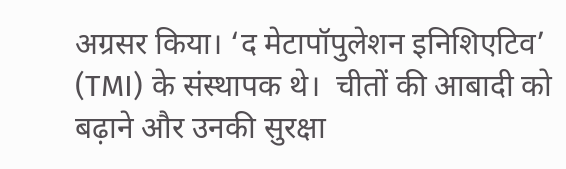अग्रसर किया। ‘द मेटापॉपुलेशन इनिशिएटिव’ (TMI) के संस्थापक थे।  चीतों की आबादी को बढ़ाने और उनकी सुरक्षा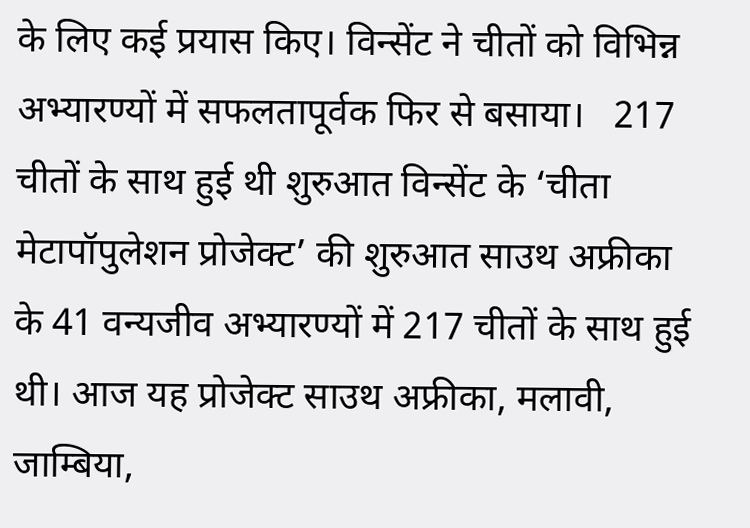के लिए कई प्रयास किए। विन्सेंट ने चीतों को विभिन्न अभ्यारण्यों में सफलतापूर्वक फिर से बसाया।   217 चीतों के साथ हुई थी शुरुआत विन्सेंट के ‘चीता मेटापॉपुलेशन प्रोजेक्ट’ की शुरुआत साउथ अफ्रीका के 41 वन्यजीव अभ्यारण्यों में 217 चीतों के साथ हुई थी। आज यह प्रोजेक्ट साउथ अफ्रीका, मलावी, जाम्बिया,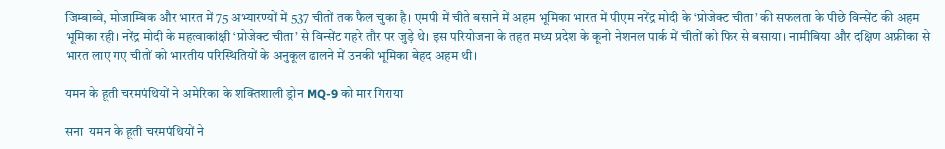जिम्बाब्वे, मोजाम्बिक और भारत में 75 अभ्यारण्यों में 537 चीतों तक फैल चुका है। एमपी में चीते बसाने में अहम भूमिका भारत में पीएम नरेंद्र मोदी के ‘प्रोजेक्ट चीता’ की सफलता के पीछे विन्सेंट की अहम भूमिका रही। नरेंद्र मोदी के महत्वाकांक्षी ‘प्रोजेक्ट चीता’ से विन्सेंट गहरे तौर पर जुड़े थे। इस परियोजना के तहत मध्य प्रदेश के कूनो नेशनल पार्क में चीतों को फिर से बसाया। नामीबिया और दक्षिण अफ्रीका से भारत लाए गए चीतों को भारतीय परिस्थितियों के अनुकूल ढालने में उनकी भूमिका बेहद अहम थी।

यमन के हूती चरमपंथियों ने अमेरिका के शक्तिशाली ड्रोन MQ-9 को मार गिराया

सना  यमन के हूती चरमपंथियों ने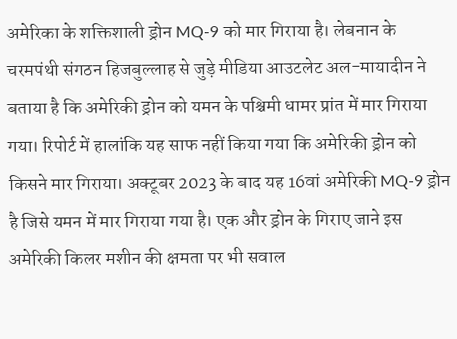अमेरिका के शक्तिशाली ड्रोन MQ-9 को मार गिराया है। लेबनान के चरमपंथी संगठन हिजबुल्लाह से जुड़े मीडिया आउटलेट अल-मायादीन ने बताया है कि अमेरिकी ड्रोन को यमन के पश्चिमी धामर प्रांत में मार गिराया गया। रिपोर्ट में हालांकि यह साफ नहीं किया गया कि अमेरिकी ड्रोन को किसने मार गिराया। अक्टूबर 2023 के बाद यह 16वां अमेरिकी MQ-9 ड्रोन है जिसे यमन में मार गिराया गया है। एक और ड्रोन के गिराए जाने इस अमेरिकी किलर मशीन की क्षमता पर भी सवाल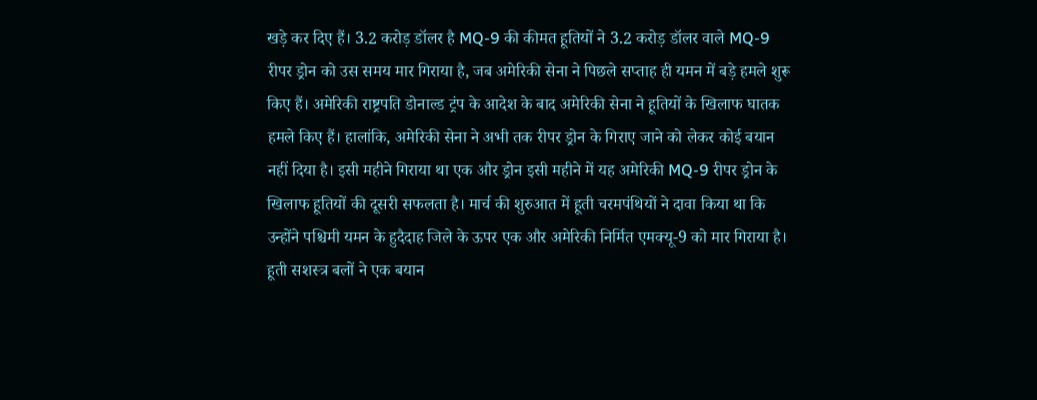खड़े कर दिए हैं। 3.2 करोड़ डॉलर है MQ-9 की कीमत हूतियों ने 3.2 करोड़ डॉलर वाले MQ-9 रीपर ड्रोन को उस समय मार गिराया है, जब अमेरिकी सेना ने पिछले सप्ताह ही यमन में बड़े हमले शुरू किए हैं। अमेरिकी राष्ट्रपति डोनाल्ड ट्रंप के आदेश के बाद अमेरिकी सेना ने हूतियों के खिलाफ घातक हमले किए हैं। हालांकि, अमेरिकी सेना ने अभी तक रीपर ड्रोन के गिराए जाने को लेकर कोई बयान नहीं दिया है। इसी महीने गिराया था एक और ड्रोन इसी महीने में यह अमेरिकी MQ-9 रीपर ड्रोन के खिलाफ हूतियों की दूसरी सफलता है। मार्च की शुरुआत में हूती चरमपंथियों ने दावा किया था कि उन्होंने पश्चिमी यमन के हुदैदाह जिले के ऊपर एक और अमेरिकी निर्मित एमक्यू-9 को मार गिराया है। हूती सशस्त्र बलों ने एक बयान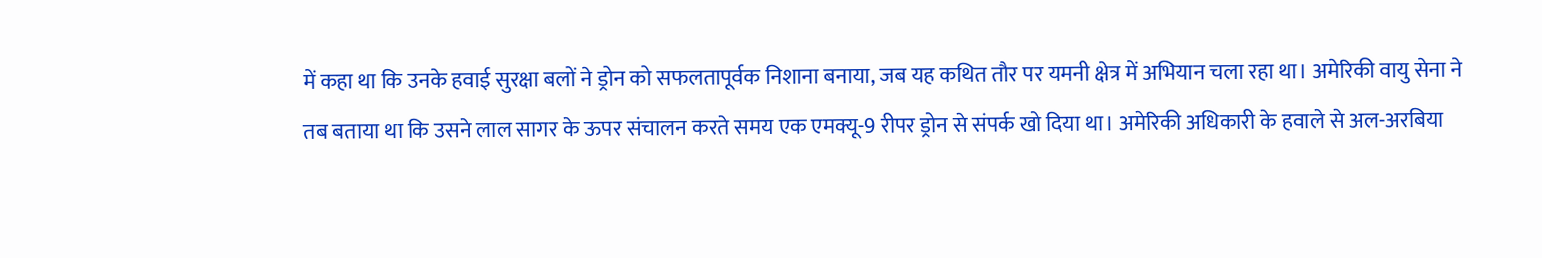में कहा था कि उनके हवाई सुरक्षा बलों ने ड्रोन को सफलतापूर्वक निशाना बनाया, जब यह कथित तौर पर यमनी क्षेत्र में अभियान चला रहा था। अमेरिकी वायु सेना ने तब बताया था कि उसने लाल सागर के ऊपर संचालन करते समय एक एमक्यू-9 रीपर ड्रोन से संपर्क खो दिया था। अमेरिकी अधिकारी के हवाले से अल-अरबिया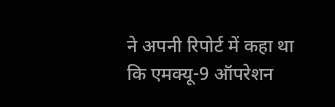ने अपनी रिपोर्ट में कहा था कि एमक्यू-9 ऑपरेशन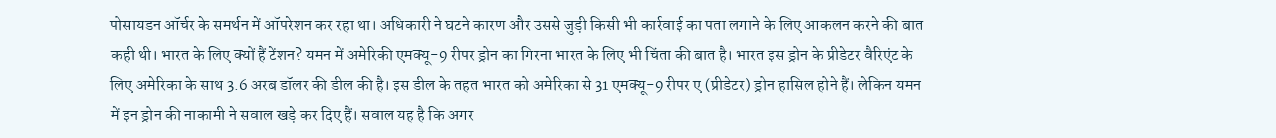पोसायडन ऑर्चर के समर्थन में ऑपरेशन कर रहा था। अधिकारी ने घटने कारण और उससे जुड़ी किसी भी कार्रवाई का पता लगाने के लिए आकलन करने की बात कही थी। भारत के लिए क्यों हैं टेंशन? यमन में अमेरिकी एमक्यू-9 रीपर ड्रोन का गिरना भारत के लिए भी चिंता की बात है। भारत इस ड्रोन के प्रीडेटर वैरिएंट के लिए अमेरिका के साथ 3.6 अरब डॉलर की डील की है। इस डील के तहत भारत को अमेरिका से 31 एमक्यू-9 रीपर ए (प्रीडेटर) ड्रोन हासिल होने हैं। लेकिन यमन में इन ड्रोन की नाकामी ने सवाल खड़े कर दिए हैं। सवाल यह है कि अगर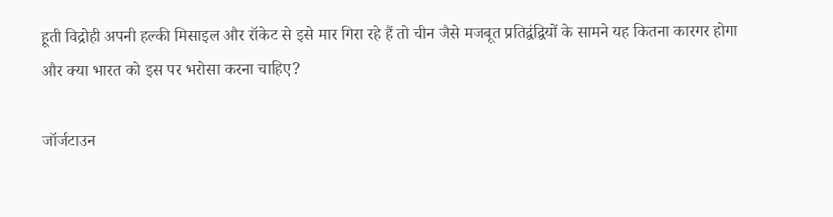हूती विद्रोही अपनी हल्की मिसाइल और रॉकेट से इसे मार गिरा रहे हैं तो चीन जैसे मजबूत प्रतिद्वंद्वियों के सामने यह कितना कारगर होगा और क्या भारत को इस पर भरोसा करना चाहिए?

जॉर्जटाउन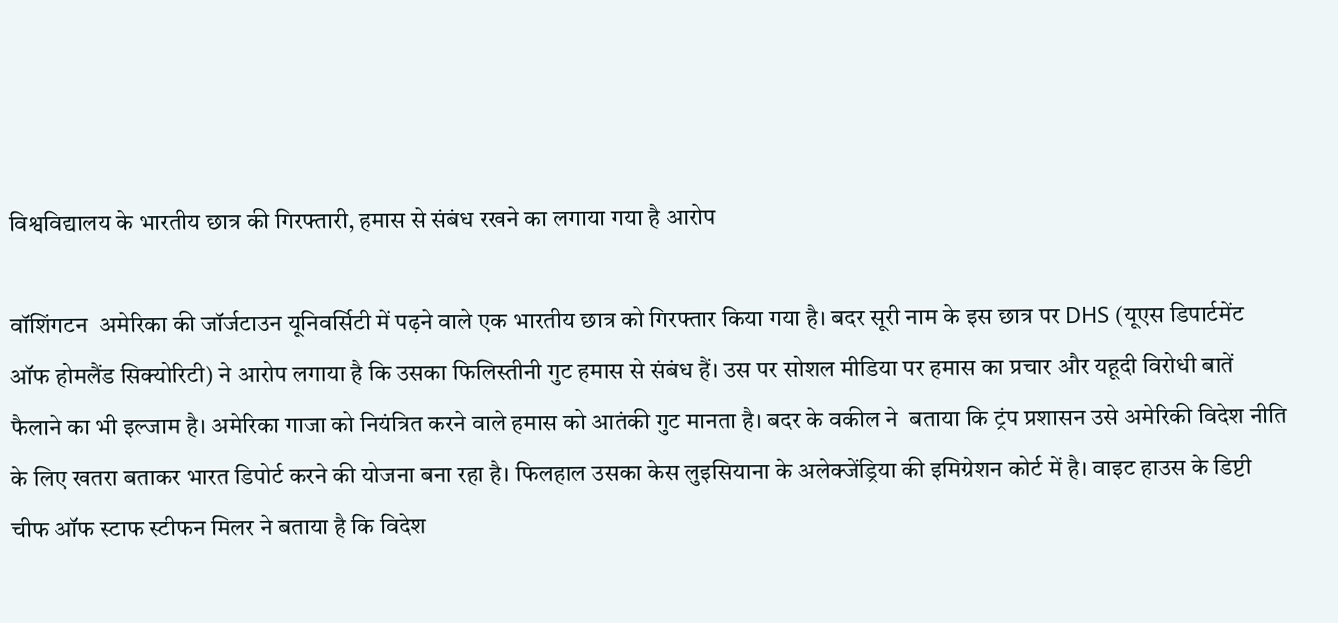विश्वविद्यालय के भारतीय छात्र की गिरफ्तारी, हमास से संबंध रखने का लगाया गया है आरोप

वॉशिंगटन  अमेरिका की जॉर्जटाउन यूनिवर्सिटी में पढ़ने वाले एक भारतीय छात्र को गिरफ्तार किया गया है। बदर सूरी नाम के इस छात्र पर DHS (यूएस डिपार्टमेंट ऑफ होमलैंड सिक्योरिटी) ने आरोप लगाया है कि उसका फिलिस्तीनी गुट हमास से संबंध हैं। उस पर सोशल मीडिया पर हमास का प्रचार और यहूदी विरोधी बातें फैलाने का भी इल्जाम है। अमेरिका गाजा को नियंत्रित करने वाले हमास को आतंकी गुट मानता है। बदर के वकील ने  बताया कि ट्रंप प्रशासन उसे अमेरिकी विदेश नीति के लिए खतरा बताकर भारत डिपोर्ट करने की योजना बना रहा है। फिलहाल उसका केस लुइसियाना के अलेक्जेंड्रिया की इमिग्रेशन कोर्ट में है। वाइट हाउस के डिप्टी चीफ ऑफ स्टाफ स्टीफन मिलर ने बताया है कि विदेश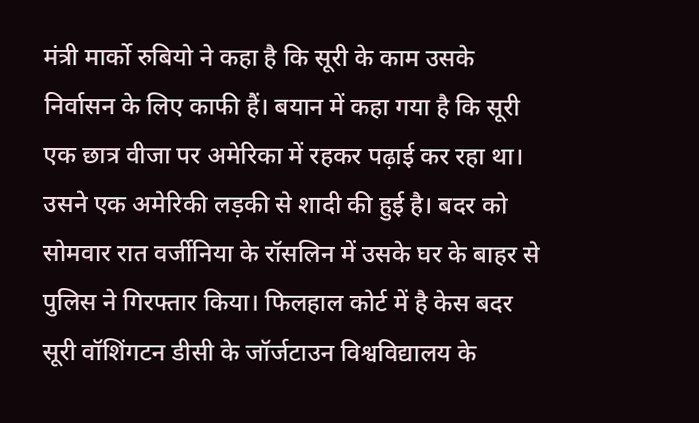मंत्री मार्को रुबियो ने कहा है कि सूरी के काम उसके निर्वासन के लिए काफी हैं। बयान में कहा गया है कि सूरी एक छात्र वीजा पर अमेरिका में रहकर पढ़ाई कर रहा था। उसने एक अमेरिकी लड़की से शादी की हुई है। बदर को सोमवार रात वर्जीनिया के रॉसलिन में उसके घर के बाहर से पुलिस ने गिरफ्तार किया। फिलहाल कोर्ट में है केस बदर सूरी वॉशिंगटन डीसी के जॉर्जटाउन विश्वविद्यालय के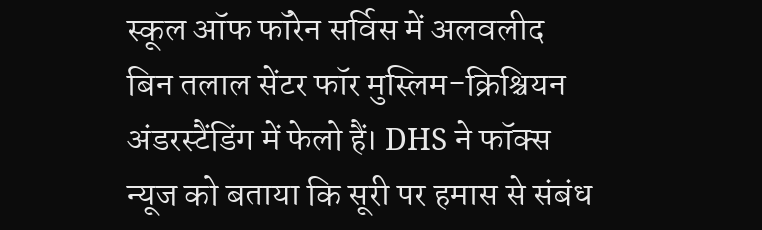स्कूल ऑफ फॉरेन सर्विस में अलवलीद बिन तलाल सेंटर फॉर मुस्लिम-क्रिश्चियन अंडरस्टैंडिंग में फेलो हैं। DHS ने फॉक्स न्यूज को बताया कि सूरी पर हमास से संबंध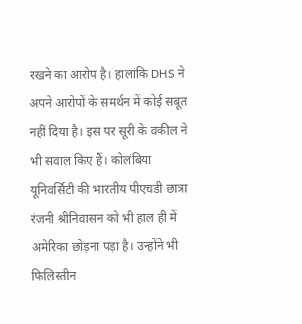रखने का आरोप है। हालांकि DHS ने अपने आरोपों के समर्थन में कोई सबूत नहीं दिया है। इस पर सूरी के वकील ने भी सवाल किए हैं। कोलंबिया यूनिवर्सिटी की भारतीय पीएचडी छात्रा रंजनी श्रीनिवासन को भी हाल ही में अमेरिका छोड़ना पड़ा है। उन्होंने भी फिलिस्तीन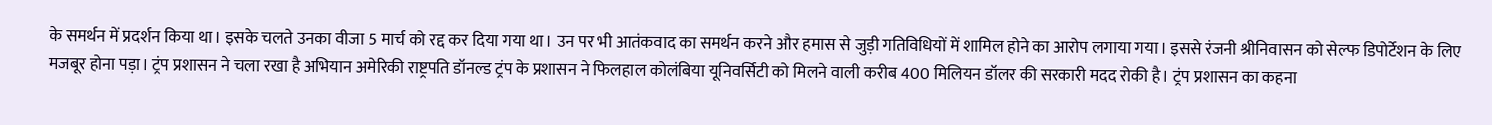के समर्थन में प्रदर्शन किया था। इसके चलते उनका वीजा 5 मार्च को रद्द कर दिया गया था। उन पर भी आतंकवाद का समर्थन करने और हमास से जुड़ी गतिविधियों में शामिल होने का आरोप लगाया गया। इससे रंजनी श्रीनिवासन को सेल्फ डिपोर्टेशन के लिए मजबूर होना पड़ा। ट्रंप प्रशासन ने चला रखा है अभियान अमेरिकी राष्ट्रपति डॉनल्ड ट्रंप के प्रशासन ने फिलहाल कोलंबिया यूनिवर्सिटी को मिलने वाली करीब 400 मिलियन डॉलर की सरकारी मदद रोकी है। ट्रंप प्रशासन का कहना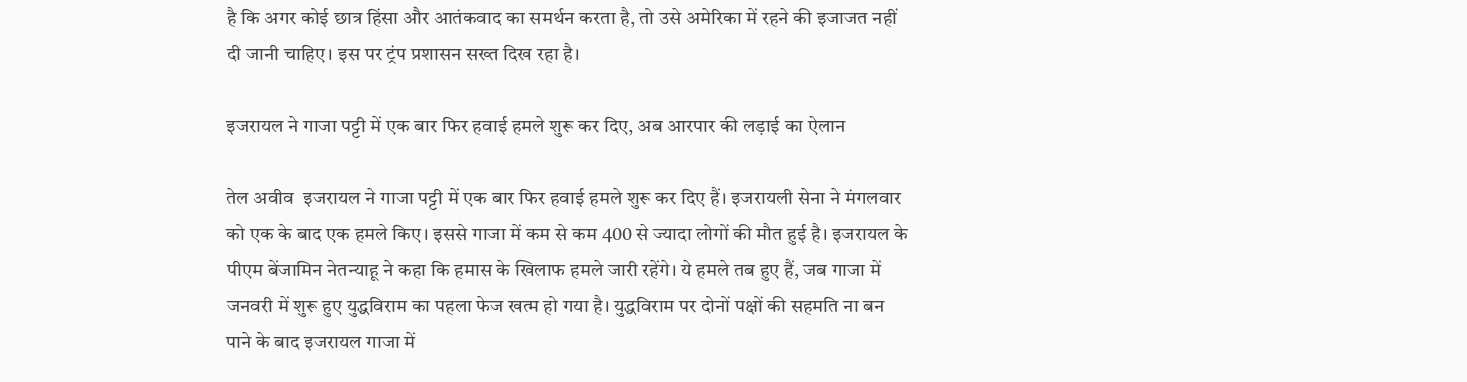है कि अगर कोई छात्र हिंसा और आतंकवाद का समर्थन करता है, तो उसे अमेरिका में रहने की इजाजत नहीं दी जानी चाहिए। इस पर ट्रंप प्रशासन सख्त दिख रहा है।

इजरायल ने गाजा पट्टी में एक बार फिर हवाई हमले शुरू कर दिए, अब आरपार की लड़ाई का ऐलान

तेल अवीव  इजरायल ने गाजा पट्टी में एक बार फिर हवाई हमले शुरू कर दिए हैं। इजरायली सेना ने मंगलवार को एक के बाद एक हमले किए। इससे गाजा में कम से कम 400 से ज्‍यादा लोगों की मौत हुई है। इजरायल के पीएम बेंजामिन नेतन्‍याहू ने कहा कि हमास के खिलाफ हमले जारी रहेंगे। ये हमले तब हुए हैं, जब गाजा में जनवरी में शुरू हुए युद्धविराम का पहला फेज खत्म हो गया है। युद्धविराम पर दोनों पक्षों की सहमति ना बन पाने के बाद इजरायल गाजा में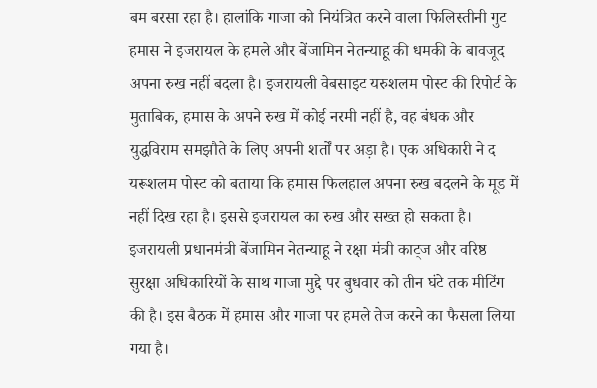बम बरसा रहा है। हालांकि गाजा को नियंत्रित करने वाला फिलिस्तीनी गुट हमास ने इजरायल के हमले और बेंजामिन नेतन्‍याहू की धमकी के बावजूद अपना रुख नहीं बदला है। इजरायली वेबसाइट यरुशलम पोस्ट की रिपोर्ट के मुताबिक, हमास के अपने रुख में कोई नरमी नहीं है, वह बंधक और युद्धविराम समझौते के लिए अपनी शर्तों पर अड़ा है। एक अधिकारी ने द यरूशलम पोस्ट को बताया कि हमास फिलहाल अपना रुख बदलने के मूड में नहीं दिख रहा है। इससे इजरायल का रुख और सख्त हो सकता है। इजरायली प्रधानमंत्री बेंजामिन नेतन्याहू ने रक्षा मंत्री काट्ज और वरिष्ठ सुरक्षा अधिकारियों के साथ गाजा मुद्दे पर बुधवार को तीन घंटे तक मीटिंग की है। इस बैठक में हमास और गाजा पर हमले तेज करने का फैसला लिया गया है।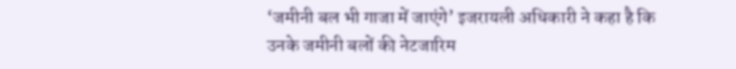‘जमीनी बल भी गाजा में जाएंगे’ इजरायली अधिकारी ने कहा है कि उनके जमीनी बलों की नेटजारिम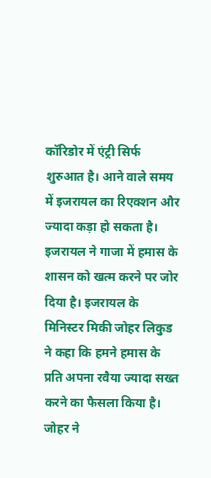कॉरिडोर में एंट्री सिर्फ शुरुआत है। आने वाले समय में इजरायल का रिएक्शन और ज्यादा कड़ा हो सकता है। इजरायल ने गाजा में हमास के शासन को खत्म करने पर जोर दिया है। इजरायल के मिनिस्टर मिकी जोहर लिकुड ने कहा कि हमने हमास के प्रति अपना रवैया ज्यादा सख्त करने का फैसला किया है। जोहर ने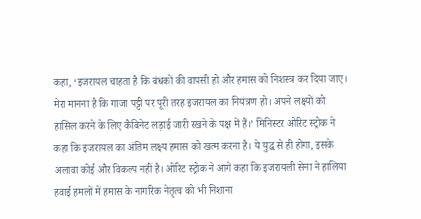कहा, ‘इजरायल चाहता है कि बंधकों की वापसी हो और हमास को निशस्त्र कर दिया जाए। मेरा मानना है कि गाजा पट्टी पर पूरी तरह इजरायल का नियंत्रण हो। अपने लक्ष्यों को हासिल करने के लिए कैबिनेट लड़ाई जारी रखने के पक्ष में हैं।’ मिनिस्टर ओरिट स्ट्रोक ने कहा कि इजरायल का अंतिम लक्ष्य हमास को खत्म करना है। ये युद्ध से ही होगा, इसके अलावा कोई और विकल्प नहीं है। ओरिट स्ट्रोक ने आगे कहा कि इजरायली सेना ने हालिया हवाई हमलों में हमास के नागरिक नेतृत्व को भी निशाना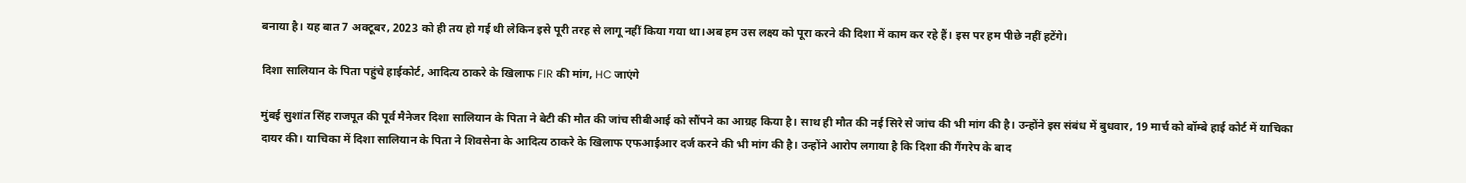बनाया है। यह बात 7 अक्टूबर, 2023 को ही तय हो गई थी लेकिन इसे पूरी तरह से लागू नहीं किया गया था।अब हम उस लक्ष्य को पूरा करने की दिशा में काम कर रहे हैं। इस पर हम पीछे नहीं हटेंगे।

दिशा सालियान के पिता पहुंचे हाईकोर्ट, आदित्य ठाकरे के खिलाफ FIR की मांग, HC जाएंगे

मुंबई सुशांत सिंह राजपूत की पूर्व मैनेजर दिशा सालियान के पिता ने बेटी की मौत की जांच सीबीआई को सौंपने का आग्रह किया है। साथ ही मौत की नई सिरे से जांच की भी मांग की है। उन्होंने इस संबंध में बुधवार, 19 मार्च को बॉम्बे हाई कोर्ट में याचिका दायर की। याचिका में दिशा सालियान के पिता ने शिवसेना के आदित्य ठाकरे के खिलाफ एफआईआर दर्ज करने की भी मांग की है। उन्होंने आरोप लगाया है कि दिशा की गैंगरेप के बाद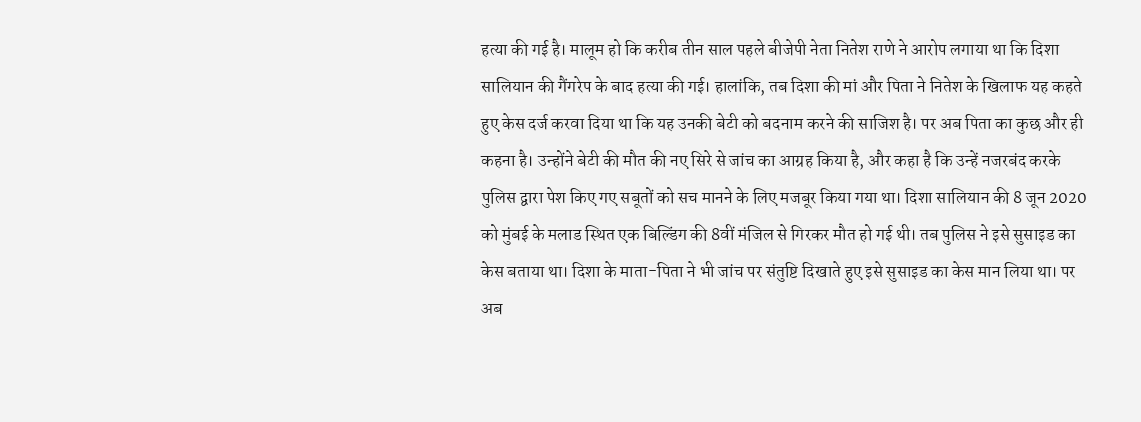हत्या की गई है। मालूम हो कि करीब तीन साल पहले बीजेपी नेता नितेश राणे ने आरोप लगाया था कि दिशा सालियान की गैंगरेप के बाद हत्या की गई। हालांकि, तब दिशा की मां और पिता ने नितेश के खिलाफ यह कहते हुए केस दर्ज करवा दिया था कि यह उनकी बेटी को बदनाम करने की साजिश है। पर अब पिता का कुछ और ही कहना है। उन्होंने बेटी की मौत की नए सिरे से जांच का आग्रह किया है, और कहा है कि उन्हें नजरबंद करके पुलिस द्वारा पेश किए गए सबूतों को सच मानने के लिए मजबूर किया गया था। दिशा सालियान की 8 जून 2020 को मुंबई के मलाड स्थित एक बिल्डिंग की 8वीं मंजिल से गिरकर मौत हो गई थी। तब पुलिस ने इसे सुसाइड का केस बताया था। दिशा के माता-पिता ने भी जांच पर संतुष्टि दिखाते हुए इसे सुसाइड का केस मान लिया था। पर अब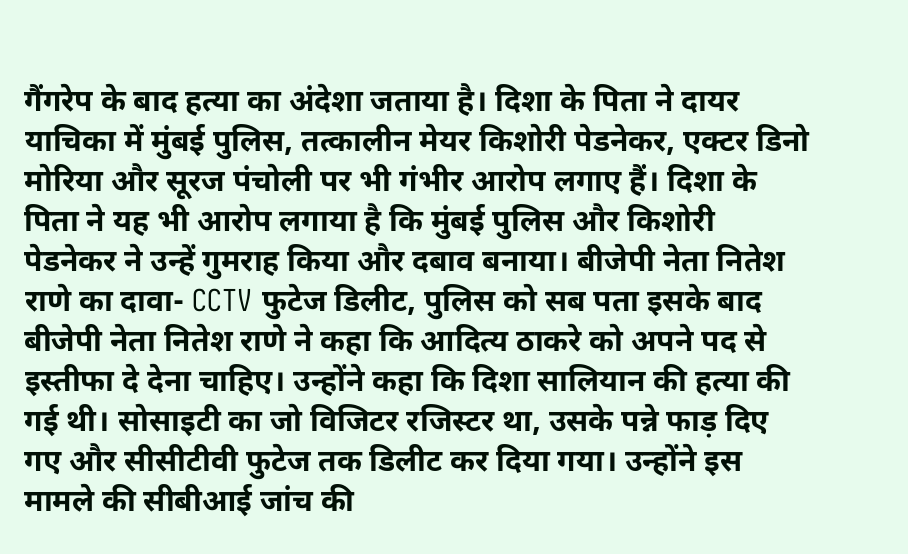गैंगरेप के बाद हत्या का अंदेशा जताया है। दिशा के पिता ने दायर याचिका में मुंबई पुलिस, तत्कालीन मेयर किशोरी पेडनेकर, एक्टर डिनो मोरिया और सूरज पंचोली पर भी गंभीर आरोप लगाए हैं। दिशा के पिता ने यह भी आरोप लगाया है कि मुंबई पुलिस और किशोरी पेडनेकर ने उन्हें गुमराह किया और दबाव बनाया। बीजेपी नेता नितेश राणे का दावा- CCTV फुटेज डिलीट, पुलिस को सब पता इसके बाद बीजेपी नेता नितेश राणे ने कहा कि आदित्य ठाकरे को अपने पद से इस्तीफा दे देना चाहिए। उन्होंने कहा कि दिशा सालियान की हत्या की गई थी। सोसाइटी का जो विजिटर रजिस्टर था, उसके पन्ने फाड़ दिए गए और सीसीटीवी फुटेज तक डिलीट कर दिया गया। उन्होंने इस मामले की सीबीआई जांच की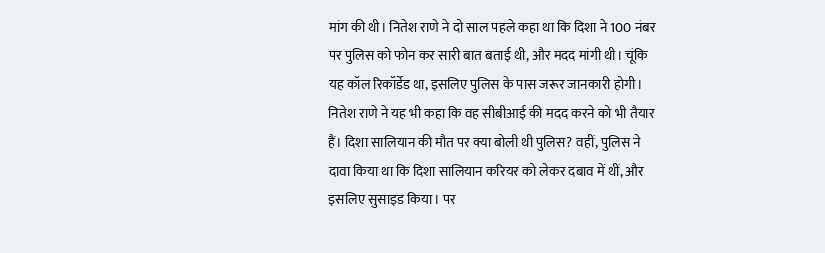मांग की थी। नितेश राणे ने दो साल पहले कहा था कि दिशा ने 100 नंबर पर पुलिस को फोन कर सारी बात बताई थी, और मदद मांगी थी। चूंकि यह कॉल रिकॉर्डेड था, इसलिए पुलिस के पास जरूर जानकारी होगी। नितेश राणे ने यह भी कहा कि वह सीबीआई की मदद करने को भी तैयार हैं। दिशा सालियान की मौत पर क्या बोली थी पुलिस? वहीं, पुलिस ने दावा किया था कि दिशा सालियान करियर को लेकर दबाव में थीं, और इसलिए सुसाइड किया। पर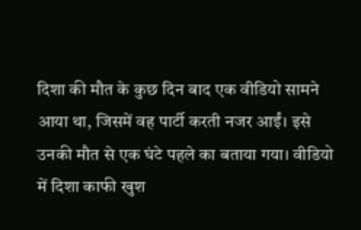दिशा की मौत के कुछ दिन बाद एक वीडियो सामने आया था, जिसमें वह पार्टी करती नजर आईं। इसे उनकी मौत से एक घंटे पहले का बताया गया। वीडियो में दिशा काफी खुश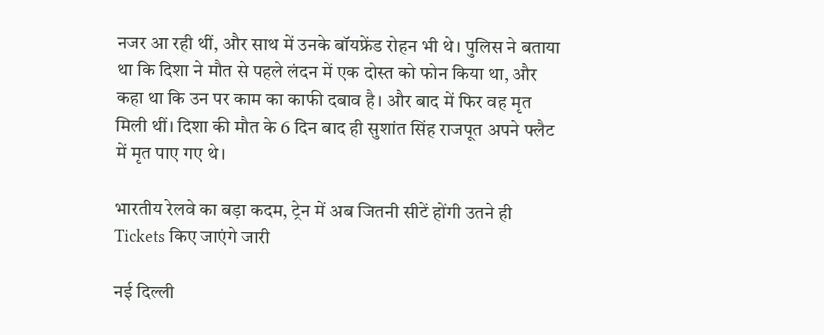नजर आ रही थीं, और साथ में उनके बॉयफ्रेंड रोहन भी थे। पुलिस ने बताया था कि दिशा ने मौत से पहले लंदन में एक दोस्त को फोन किया था, और कहा था कि उन पर काम का काफी दबाव है। और बाद में फिर वह मृत मिली थीं। दिशा की मौत के 6 दिन बाद ही सुशांत सिंह राजपूत अपने फ्लैट में मृत पाए गए थे।

भारतीय रेलवे का बड़ा कदम, ट्रेन में अब जितनी सीटें होंगी उतने ही Tickets किए जाएंगे जारी

नई दिल्ली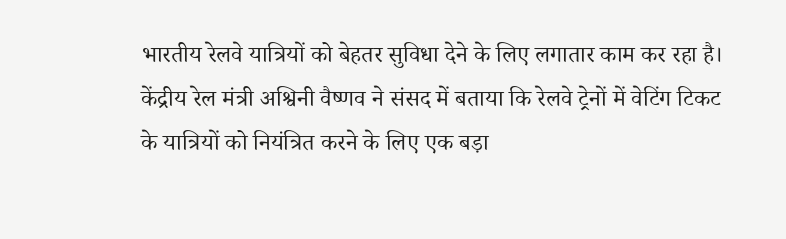भारतीय रेलवे यात्रियों को बेहतर सुविधा देने के लिए लगातार काम कर रहा है। केंद्रीय रेल मंत्री अश्विनी वैष्णव ने संसद में बताया कि रेलवे ट्रेनों में वेटिंग टिकट के यात्रियों को नियंत्रित करने के लिए एक बड़ा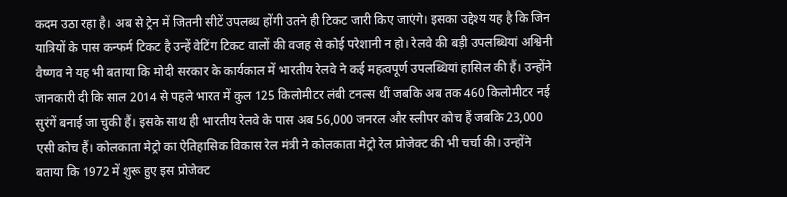कदम उठा रहा है। अब से ट्रेन में जितनी सीटें उपलब्ध होंगी उतने ही टिकट जारी किए जाएंगे। इसका उद्देश्य यह है कि जिन यात्रियों के पास कन्फर्म टिकट है उन्हें वेटिंग टिकट वालों की वजह से कोई परेशानी न हो। रेलवे की बड़ी उपलब्धियां अश्विनी वैष्णव ने यह भी बताया कि मोदी सरकार के कार्यकाल में भारतीय रेलवे ने कई महत्वपूर्ण उपलब्धियां हासिल की हैं। उन्होंने जानकारी दी कि साल 2014 से पहले भारत में कुल 125 किलोमीटर लंबी टनल्स थीं जबकि अब तक 460 किलोमीटर नई सुरंगें बनाई जा चुकी हैं। इसके साथ ही भारतीय रेलवे के पास अब 56,000 जनरल और स्लीपर कोच हैं जबकि 23,000 एसी कोच हैं। कोलकाता मेट्रो का ऐतिहासिक विकास रेल मंत्री ने कोलकाता मेट्रो रेल प्रोजेक्ट की भी चर्चा की। उन्होंने बताया कि 1972 में शुरू हुए इस प्रोजेक्ट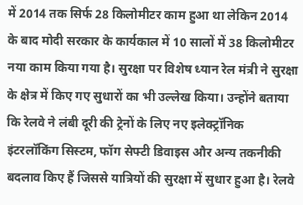में 2014 तक सिर्फ 28 किलोमीटर काम हुआ था लेकिन 2014 के बाद मोदी सरकार के कार्यकाल में 10 सालों में 38 किलोमीटर नया काम किया गया है। सुरक्षा पर विशेष ध्यान रेल मंत्री ने सुरक्षा के क्षेत्र में किए गए सुधारों का भी उल्लेख किया। उन्होंने बताया कि रेलवे ने लंबी दूरी की ट्रेनों के लिए नए इलेक्ट्रॉनिक इंटरलॉकिंग सिस्टम, फॉग सेफ्टी डिवाइस और अन्य तकनीकी बदलाव किए हैं जिससे यात्रियों की सुरक्षा में सुधार हुआ है। रेलवे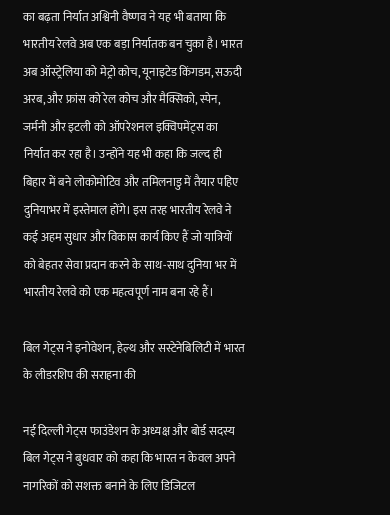का बढ़ता निर्यात अश्विनी वैष्णव ने यह भी बताया कि भारतीय रेलवे अब एक बड़ा निर्यातक बन चुका है। भारत अब ऑस्ट्रेलिया को मेट्रो कोच, यूनाइटेड किंगडम, सऊदी अरब, और फ्रांस को रेल कोच और मैक्सिको, स्पेन, जर्मनी और इटली को ऑपरेशनल इक्विपमेंट्स का निर्यात कर रहा है। उन्होंने यह भी कहा कि जल्द ही बिहार में बने लोकोमोटिव और तमिलनाडु में तैयार पहिए दुनियाभर में इस्तेमाल होंगे। इस तरह भारतीय रेलवे ने कई अहम सुधार और विकास कार्य किए हैं जो यात्रियों को बेहतर सेवा प्रदान करने के साथ-साथ दुनिया भर में भारतीय रेलवे को एक महत्वपूर्ण नाम बना रहे हैं।

बिल गेट्स ने इनोवेशन, हेल्थ और सस्टेनेबिलिटी में भारत के लीडरशिप की सराहना की

नई दिल्ली गेट्स फाउंडेशन के अध्यक्ष और बोर्ड सदस्य बिल गेट्स ने बुधवार को कहा कि भारत न केवल अपने नागरिकों को सशक्त बनाने के लिए डिजिटल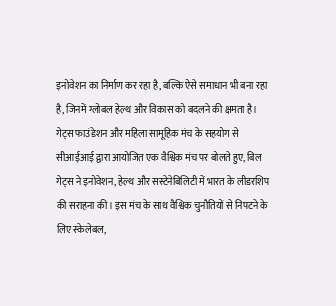इनोवेशन का निर्माण कर रहा है, बल्कि ऐसे समाधान भी बना रहा है, जिनमें ग्लोबल हेल्थ और विकास को बदलने की क्षमता है। गेट्स फाउंडेशन और महिला सामूहिक मंच के सहयोग से सीआईआई द्वारा आयोजित एक वैश्विक मंच पर बोलते हुए, बिल गेट्स ने इनोवेशन, हेल्थ और सस्टेनेबिलिटी में भारत के लीडरशिप की सराहना की। इस मंच के साथ वैश्विक चुनौतियों से निपटने के लिए स्केलेबल,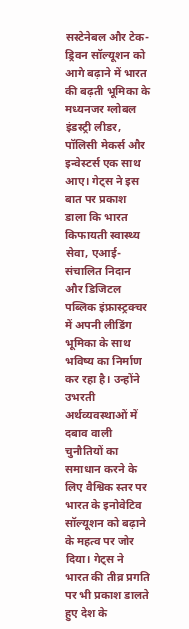सस्टेनेबल और टेक-ड्रिवन सॉल्यूशन को आगे बढ़ाने में भारत की बढ़ती भूमिका के मध्यनजर ग्लोबल इंडस्ट्री लीडर, पॉलिसी मेकर्स और इन्वेस्टर्स एक साथ आए। गेट्स ने इस बात पर प्रकाश डाला कि भारत किफायती स्वास्थ्य सेवा, एआई-संचालित निदान और डिजिटल पब्लिक इंफ्रास्ट्रक्चर में अपनी लीडिंग भूमिका के साथ भविष्य का निर्माण कर रहा है। उन्होंने उभरती अर्थव्यवस्थाओं में दबाव वाली चुनौतियों का समाधान करने के लिए वैश्विक स्तर पर भारत के इनोवेटिव सॉल्यूशन को बढ़ाने के महत्व पर जोर दिया। गेट्स ने भारत की तीव्र प्रगति पर भी प्रकाश डालते हुए देश के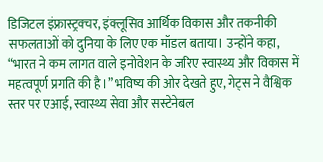डिजिटल इंफ्रास्ट्रक्चर, इंक्लूसिव आर्थिक विकास और तकनीकी सफलताओं को दुनिया के लिए एक मॉडल बताया। उन्होंने कहा, “भारत ने कम लागत वाले इनोवेशन के जरिए स्वास्थ्य और विकास में महत्वपूर्ण प्रगति की है।” भविष्य की ओर देखते हुए, गेट्स ने वैश्विक स्तर पर एआई, स्वास्थ्य सेवा और सस्टेनेबल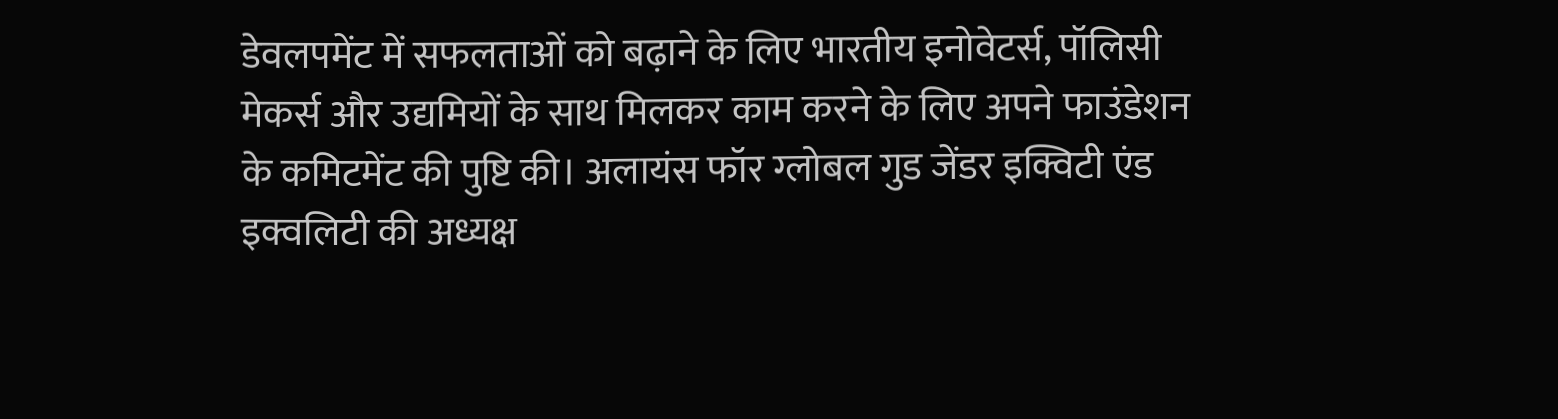डेवलपमेंट में सफलताओं को बढ़ाने के लिए भारतीय इनोवेटर्स, पॉलिसी मेकर्स और उद्यमियों के साथ मिलकर काम करने के लिए अपने फाउंडेशन के कमिटमेंट की पुष्टि की। अलायंस फॉर ग्लोबल गुड जेंडर इक्विटी एंड इक्वलिटी की अध्यक्ष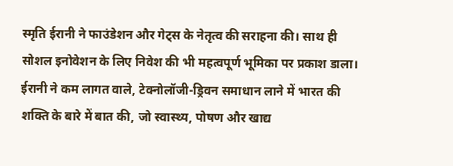स्मृति ईरानी ने फाउंडेशन और गेट्स के नेतृत्व की सराहना की। साथ ही सोशल इनोवेशन के लिए निवेश की भी महत्वपूर्ण भूमिका पर प्रकाश डाला। ईरानी ने कम लागत वाले, टेक्नोलॉजी-ड्रिवन समाधान लाने में भारत की शक्ति के बारे में बात की, जो स्वास्थ्य, पोषण और खाद्य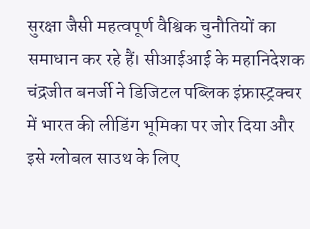सुरक्षा जैसी महत्वपूर्ण वैश्विक चुनौतियों का समाधान कर रहे हैं। सीआईआई के महानिदेशक चंद्रजीत बनर्जी ने डिजिटल पब्लिक इंफ्रास्ट्रक्चर में भारत की लीडिंग भूमिका पर जोर दिया और इसे ग्लोबल साउथ के लिए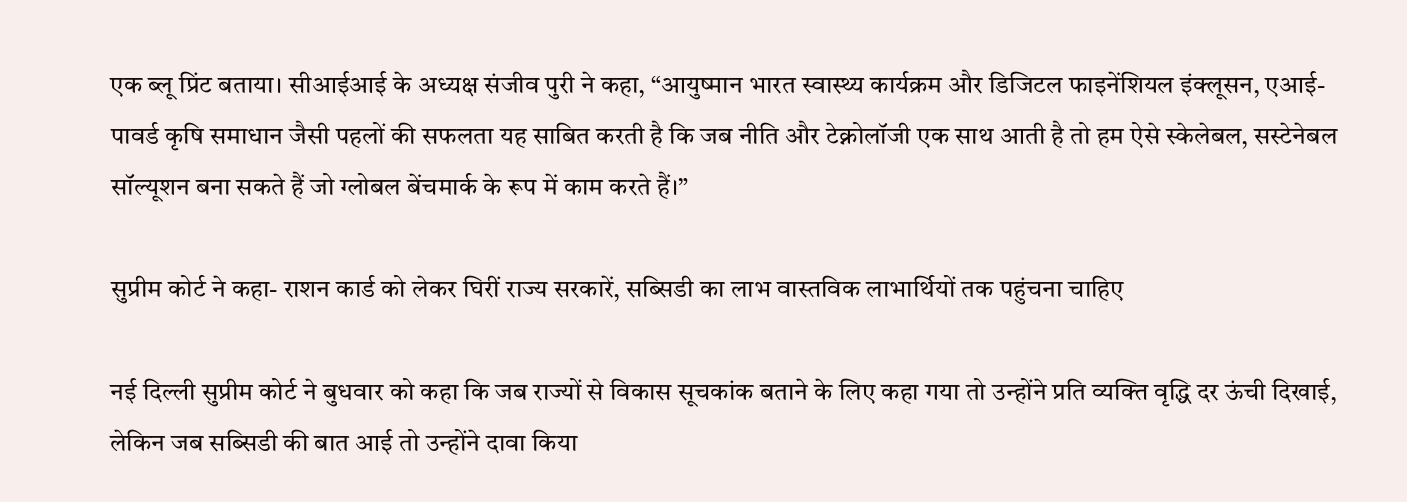एक ब्लू प्रिंट बताया। सीआईआई के अध्यक्ष संजीव पुरी ने कहा, “आयुष्मान भारत स्वास्थ्य कार्यक्रम और डिजिटल फाइनेंशियल इंक्लूसन, एआई-पावर्ड कृषि समाधान जैसी पहलों की सफलता यह साबित करती है कि जब नीति और टेक्नोलॉजी एक साथ आती है तो हम ऐसे स्केलेबल, सस्टेनेबल सॉल्यूशन बना सकते हैं जो ग्लोबल बेंचमार्क के रूप में काम करते हैं।”

सुप्रीम कोर्ट ने कहा- राशन कार्ड को लेकर घिरीं राज्य सरकारें, सब्सिडी का लाभ वास्तविक लाभार्थियों तक पहुंचना चाहिए

नई दिल्ली सुप्रीम कोर्ट ने बुधवार को कहा कि जब राज्यों से विकास सूचकांक बताने के लिए कहा गया तो उन्होंने प्रति व्यक्ति वृद्धि दर ऊंची दिखाई, लेकिन जब सब्सिडी की बात आई तो उन्होंने दावा किया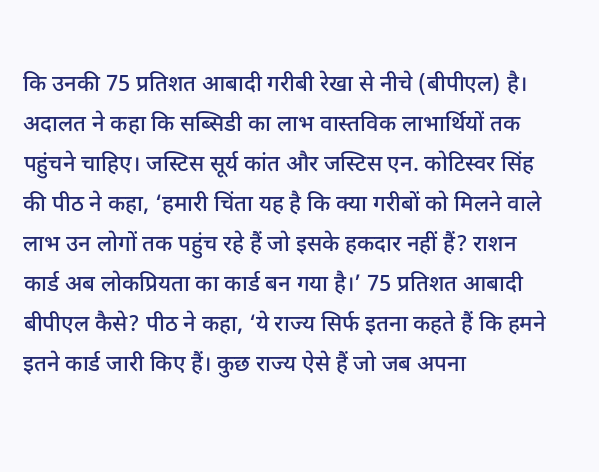कि उनकी 75 प्रतिशत आबादी गरीबी रेखा से नीचे (बीपीएल) है। अदालत ने कहा कि सब्सिडी का लाभ वास्तविक लाभार्थियों तक पहुंचने चाहिए। जस्टिस सूर्य कांत और जस्टिस एन. कोटिस्वर सिंह की पीठ ने कहा, ‘हमारी चिंता यह है कि क्या गरीबों को मिलने वाले लाभ उन लोगों तक पहुंच रहे हैं जो इसके हकदार नहीं हैं? राशन कार्ड अब लोकप्रियता का कार्ड बन गया है।’ 75 प्रतिशत आबादी बीपीएल कैसे? पीठ ने कहा, ‘ये राज्य सिर्फ इतना कहते हैं कि हमने इतने कार्ड जारी किए हैं। कुछ राज्य ऐसे हैं जो जब अपना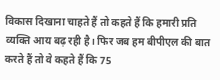विकास दिखाना चाहते हैं तो कहते हैं कि हमारी प्रति व्यक्ति आय बढ़ रही है। फिर जब हम बीपीएल की बात करते हैं तो वे कहते हैं कि 75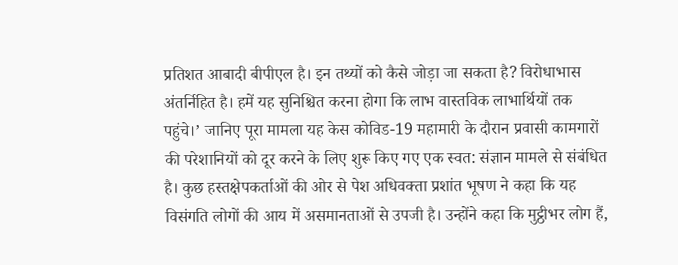प्रतिशत आबादी बीपीएल है। इन तथ्यों को कैसे जोड़ा जा सकता है? विरोधाभास अंतर्निहित है। हमें यह सुनिश्चित करना होगा कि लाभ वास्तविक लाभार्थियों तक पहुंचे।’ जानिए पूरा मामला यह केस कोविड-19 महामारी के दौरान प्रवासी कामगारों की परेशानियों को दूर करने के लिए शुरू किए गए एक स्वत: संज्ञान मामले से संबंधित है। कुछ हस्तक्षेपकर्ताओं की ओर से पेश अधिवक्ता प्रशांत भूषण ने कहा कि यह विसंगति लोगों की आय में असमानताओं से उपजी है। उन्होंने कहा कि मुट्ठीभर लोग हैं,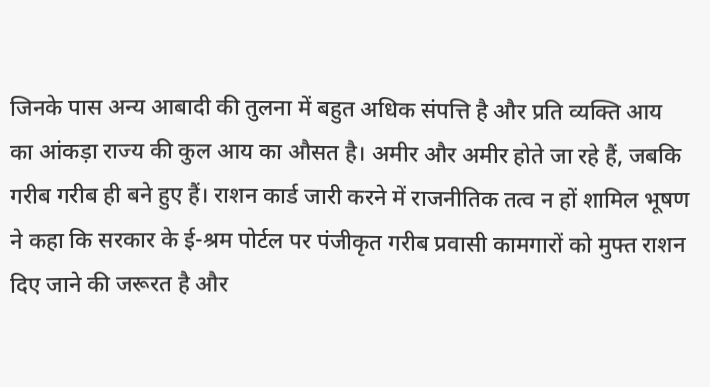जिनके पास अन्य आबादी की तुलना में बहुत अधिक संपत्ति है और प्रति व्यक्ति आय का आंकड़ा राज्य की कुल आय का औसत है। अमीर और अमीर होते जा रहे हैं, जबकि गरीब गरीब ही बने हुए हैं। राशन कार्ड जारी करने में राजनीतिक तत्व न हों शामिल भूषण ने कहा कि सरकार के ई-श्रम पोर्टल पर पंजीकृत गरीब प्रवासी कामगारों को मुफ्त राशन दिए जाने की जरूरत है और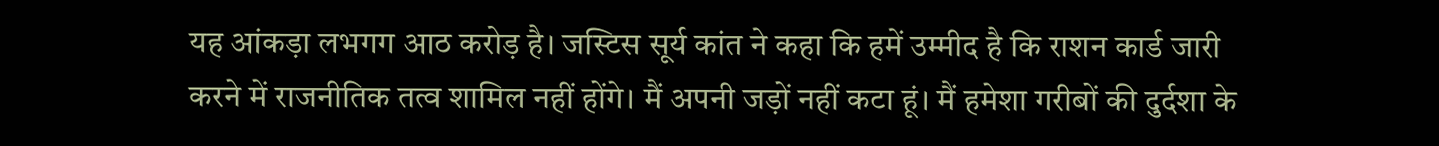यह आंकड़ा लभगग आठ करोड़ है। जस्टिस सूर्य कांत ने कहा कि हमें उम्मीद है कि राशन कार्ड जारी करने में राजनीतिक तत्व शामिल नहीं होंगे। मैं अपनी जड़ों नहीं कटा हूं। मैं हमेशा गरीबों की दुर्दशा के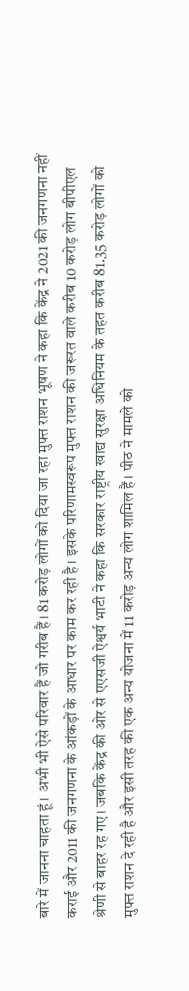बारे में जानना चाहता हूं। अभी भी ऐसे परिवार हैं जो गरीब हैं। 81 करोड़ लोगों को दिया जा रहा मुफ्त राशन भूषण ने कहा कि केंद्र ने 2021 की जनगणना नहीं कराई और 2011 की जनगणना के आंकड़ों के आधार पर काम कर रही है। इसके परिणामस्वरूप मुफ्त राशन की जरूरत वाले करीब 10 करोड़ लोग बीपीएल श्रेणी से बाहर रह गए। जबकि केंद्र की ओर से एएसजी ऐश्वर्य भाटी ने कहा कि सरकार राष्ट्रीय खाद्य सुरक्षा अधिनियम के तहत करीब 81.35 करोड़ लोगों को मुफ्त राशन दे रही है और इसी तरह की एक अन्य योजना में 11 करोड़ अन्य लोग शामिल हैं। पीठ ने मामले को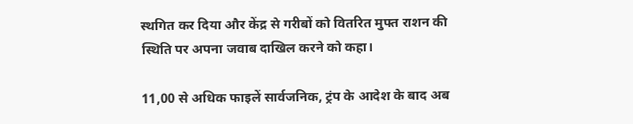स्थगित कर दिया और केंद्र से गरीबों को वितरित मुफ्त राशन की स्थिति पर अपना जवाब दाखिल करने को कहा।

11,00 से अधिक फाइलें सार्वजनिक, ट्रंप के आदेश के बाद अब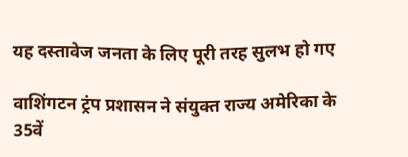यह दस्तावेज जनता के लिए पूरी तरह सुलभ हो गए

वाशिंगटन ट्रंप प्रशासन ने संयुक्त राज्य अमेरिका के 35वें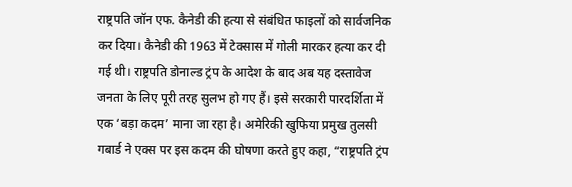राष्ट्रपति जॉन एफ. कैनेडी की हत्या से संबंधित फाइलों को सार्वजनिक कर दिया। कैनेडी की 1963 में टेक्सास में गोली मारकर हत्या कर दी गई थी। राष्ट्रपति डोनाल्ड ट्रंप के आदेश के बाद अब यह दस्तावेज जनता के लिए पूरी तरह सुलभ हो गए हैं। इसे सरकारी पारदर्शिता में एक ‘बड़ा कदम’ माना जा रहा है। अमेरिकी खुफिया प्रमुख तुलसी गबार्ड ने एक्स पर इस कदम की घोषणा करते हुए कहा, “राष्ट्रपति ट्रंप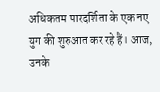अधिकतम पारदर्शिता के एक नए युग की शुरुआत कर रहे हैं। आज, उनके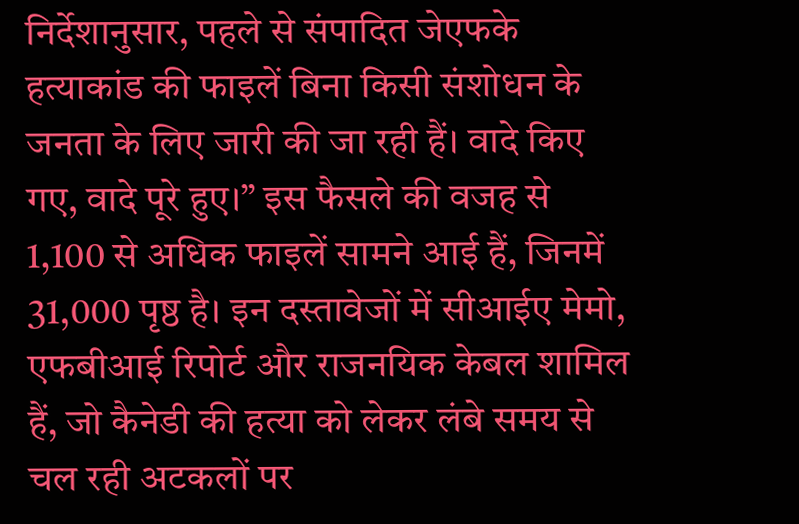निर्देशानुसार, पहले से संपादित जेएफके हत्याकांड की फाइलें बिना किसी संशोधन के जनता के लिए जारी की जा रही हैं। वादे किए गए, वादे पूरे हुए।” इस फैसले की वजह से 1,100 से अधिक फाइलें सामने आई हैं, जिनमें 31,000 पृष्ठ है। इन दस्तावेजों में सीआईए मेमो, एफबीआई रिपोर्ट और राजनयिक केबल शामिल हैं, जो कैनेडी की हत्या को लेकर लंबे समय से चल रही अटकलों पर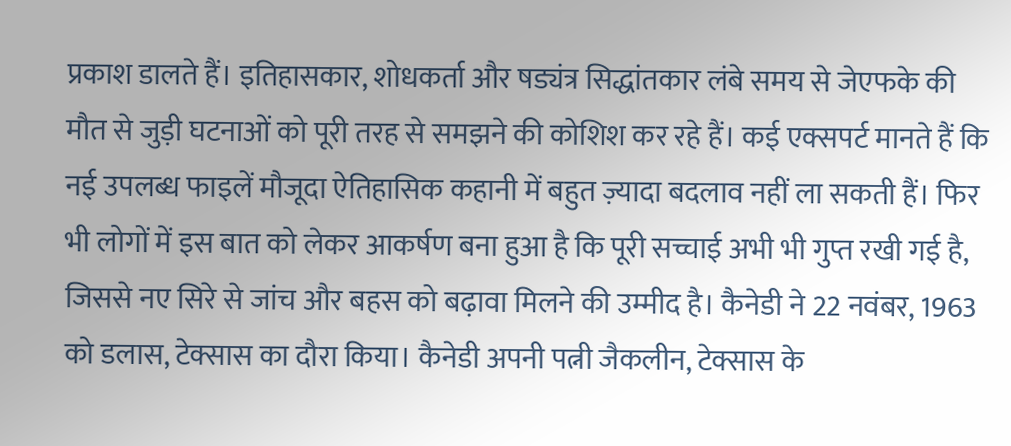प्रकाश डालते हैं। इतिहासकार, शोधकर्ता और षड्यंत्र सिद्धांतकार लंबे समय से जेएफके की मौत से जुड़ी घटनाओं को पूरी तरह से समझने की कोशिश कर रहे हैं। कई एक्सपर्ट मानते हैं कि नई उपलब्ध फाइलें मौजूदा ऐतिहासिक कहानी में बहुत ज़्यादा बदलाव नहीं ला सकती हैं। फिर भी लोगों में इस बात को लेकर आकर्षण बना हुआ है कि पूरी सच्चाई अभी भी गुप्त रखी गई है, जिससे नए सिरे से जांच और बहस को बढ़ावा मिलने की उम्मीद है। कैनेडी ने 22 नवंबर, 1963 को डलास, टेक्सास का दौरा किया। कैनेडी अपनी पत्नी जैकलीन, टेक्सास के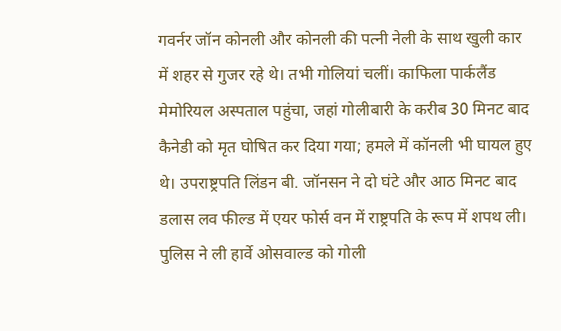गवर्नर जॉन कोनली और कोनली की पत्नी नेली के साथ खुली कार में शहर से गुजर रहे थे। तभी गोलियां चलीं। काफिला पार्कलैंड मेमोरियल अस्पताल पहुंचा, जहां गोलीबारी के करीब 30 मिनट बाद कैनेडी को मृत घोषित कर दिया गया; हमले में कॉनली भी घायल हुए थे। उपराष्ट्रपति लिंडन बी. जॉनसन ने दो घंटे और आठ मिनट बाद डलास लव फील्ड में एयर फोर्स वन में राष्ट्रपति के रूप में शपथ ली। पुलिस ने ली हार्वे ओसवाल्ड को गोली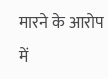मारने के आरोप में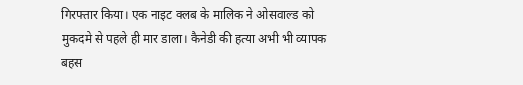गिरफ्तार किया। एक नाइट क्लब के मालिक ने ओसवाल्ड को मुकदमे से पहले ही मार डाला। कैनेडी की हत्या अभी भी व्यापक बहस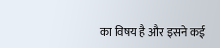का विषय है और इसने कई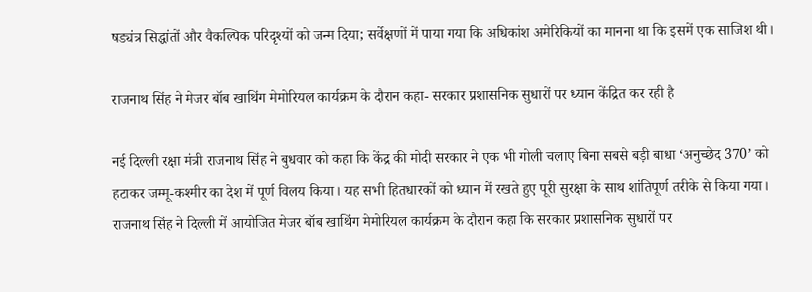षड्यंत्र सिद्धांतों और वैकल्पिक परिदृश्यों को जन्म दिया; सर्वेक्षणों में पाया गया कि अधिकांश अमेरिकियों का मानना था कि इसमें एक साजिश थी।

राजनाथ सिंह ने मेजर बॉब खाथिंग मेमोरियल कार्यक्रम के दौरान कहा- सरकार प्रशासनिक सुधारों पर ध्यान केंद्रित कर रही है

नई दिल्ली रक्षा मंत्री राजनाथ सिंह ने बुधवार को कहा कि केंद्र की मोदी सरकार ने एक भी गोली चलाए बिना सबसे बड़ी बाधा ‘अनुच्छेद 370’ को हटाकर जम्मू-कश्मीर का देश में पूर्ण विलय किया। यह सभी हितधारकों को ध्यान में रखते हुए पूरी सुरक्षा के साथ शांतिपूर्ण तरीके से किया गया। राजनाथ सिंह ने दिल्ली में आयोजित मेजर बॉब खाथिंग मेमोरियल कार्यक्रम के दौरान कहा कि सरकार प्रशासनिक सुधारों पर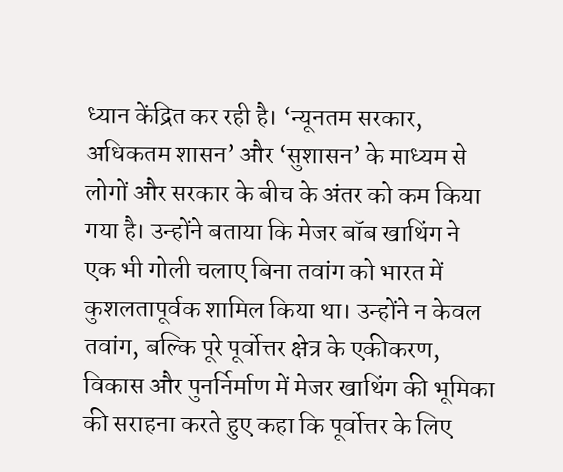ध्यान केंद्रित कर रही है। ‘न्यूनतम सरकार, अधिकतम शासन’ और ‘सुशासन’ के माध्यम से लोगों और सरकार के बीच के अंतर को कम किया गया है। उन्होंने बताया कि मेजर बॉब खाथिंग ने एक भी गोली चलाए बिना तवांग को भारत में कुशलतापूर्वक शामिल किया था। उन्होंने न केवल तवांग, बल्कि पूरे पूर्वोत्तर क्षेत्र के एकीकरण, विकास और पुनर्निर्माण में मेजर खाथिंग की भूमिका की सराहना करते हुए कहा कि पूर्वोत्तर के लिए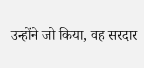उन्होंने जो किया, वह सरदार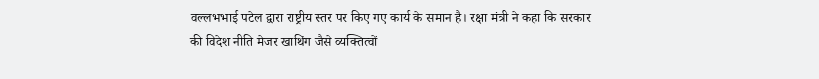वल्लभभाई पटेल द्वारा राष्ट्रीय स्तर पर किए गए कार्य के समान है। रक्षा मंत्री ने कहा कि सरकार की विदेश नीति मेजर खाथिंग जैसे व्यक्तित्वों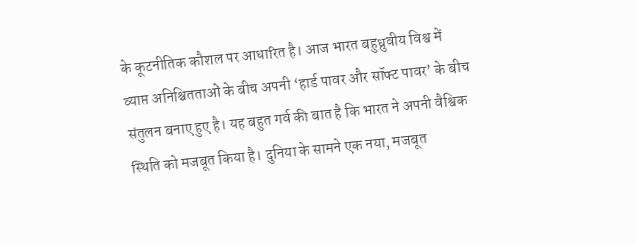के कूटनीतिक कौशल पर आधारित है। आज भारत बहुध्रुवीय विश्व में व्याप्त अनिश्चितताओं के बीच अपनी ‘हार्ड पावर और सॉफ्ट पावर’ के बीच संतुलन बनाए हुए है। यह बहुत गर्व की बात है कि भारत ने अपनी वैश्विक स्थिति को मजबूत किया है। दुनिया के सामने एक नया, मजबूत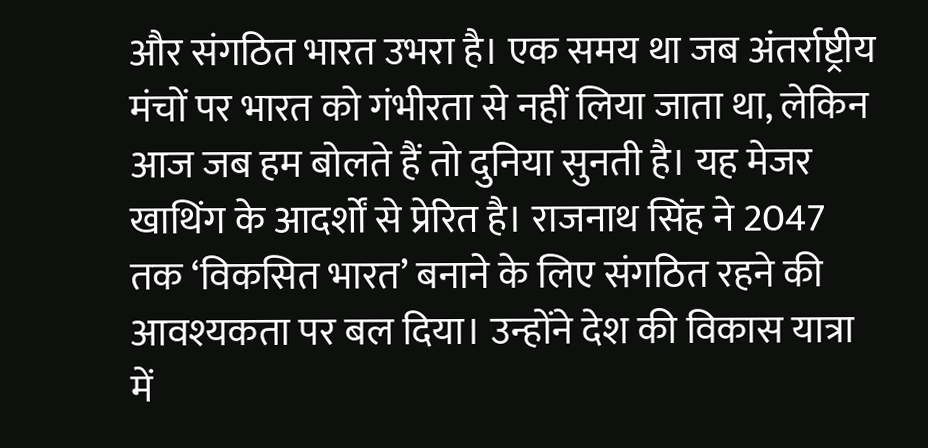और संगठित भारत उभरा है। एक समय था जब अंतर्राष्ट्रीय मंचों पर भारत को गंभीरता से नहीं लिया जाता था, लेकिन आज जब हम बोलते हैं तो दुनिया सुनती है। यह मेजर खाथिंग के आदर्शों से प्रेरित है। राजनाथ सिंह ने 2047 तक ‘विकसित भारत’ बनाने के लिए संगठित रहने की आवश्यकता पर बल दिया। उन्होंने देश की विकास यात्रा में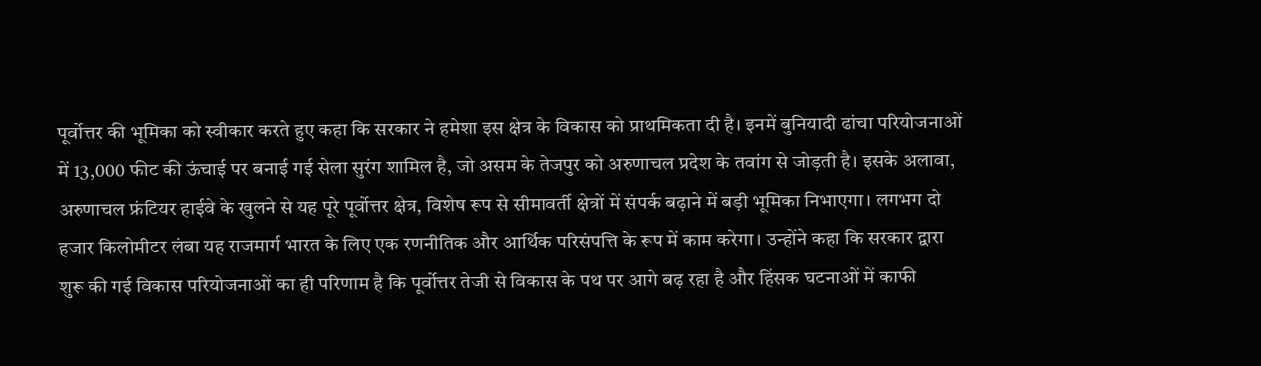पूर्वोत्तर की भूमिका को स्वीकार करते हुए कहा कि सरकार ने हमेशा इस क्षेत्र के विकास को प्राथमिकता दी है। इनमें बुनियादी ढांचा परियोजनाओं में 13,000 फीट की ऊंचाई पर बनाई गई सेला सुरंग शामिल है, जो असम के तेजपुर को अरुणाचल प्रदेश के तवांग से जोड़ती है। इसके अलावा, अरुणाचल फ्रंटियर हाईवे के खुलने से यह पूरे पूर्वोत्तर क्षेत्र, विशेष रूप से सीमावर्ती क्षेत्रों में संपर्क बढ़ाने में बड़ी भूमिका निभाएगा। लगभग दो हजार किलोमीटर लंबा यह राजमार्ग भारत के लिए एक रणनीतिक और आर्थिक परिसंपत्ति के रूप में काम करेगा। उन्होंने कहा कि सरकार द्वारा शुरू की गई विकास परियोजनाओं का ही परिणाम है कि पूर्वोत्तर तेजी से विकास के पथ पर आगे बढ़ रहा है और हिंसक घटनाओं में काफी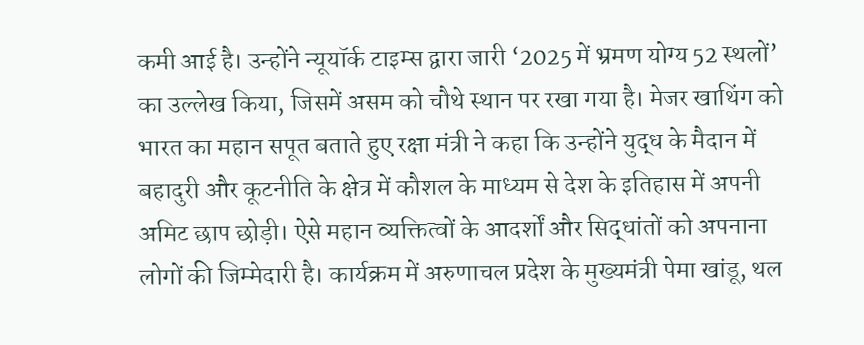कमी आई है। उन्होंने न्यूयॉर्क टाइम्स द्वारा जारी ‘2025 में भ्रमण योग्य 52 स्थलों’ का उल्लेख किया, जिसमें असम को चौथे स्थान पर रखा गया है। मेजर खाथिंग को भारत का महान सपूत बताते हुए रक्षा मंत्री ने कहा कि उन्होंने युद्ध के मैदान में बहादुरी और कूटनीति के क्षेत्र में कौशल के माध्यम से देश के इतिहास में अपनी अमिट छाप छोड़ी। ऐसे महान व्यक्तित्वों के आदर्शों और सिद्धांतों को अपनाना लोगों की जिम्मेदारी है। कार्यक्रम में अरुणाचल प्रदेश के मुख्यमंत्री पेमा खांडू, थल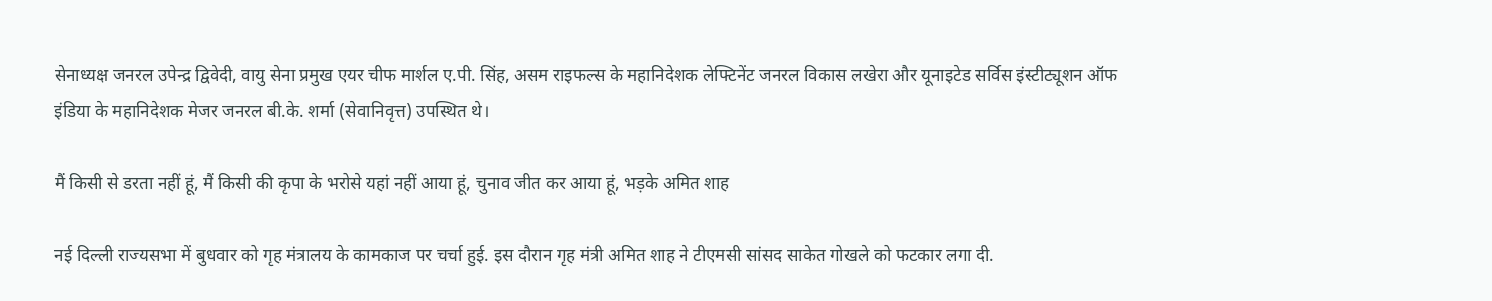सेनाध्यक्ष जनरल उपेन्द्र द्विवेदी, वायु सेना प्रमुख एयर चीफ मार्शल ए.पी. सिंह, असम राइफल्स के महानिदेशक लेफ्टिनेंट जनरल विकास लखेरा और यूनाइटेड सर्विस इंस्टीट्यूशन ऑफ इंडिया के महानिदेशक मेजर जनरल बी.के. शर्मा (सेवानिवृत्त) उपस्थित थे।

मैं किसी से डरता नहीं हूं, मैं किसी की कृपा के भरोसे यहां नहीं आया हूं, चुनाव जीत कर आया हूं, भड़के अमित शाह

नई दिल्ली राज्यसभा में बुधवार को गृह मंत्रालय के कामकाज पर चर्चा हुई. इस दौरान गृह मंत्री अमित शाह ने टीएमसी सांसद साकेत गोखले को फटकार लगा दी.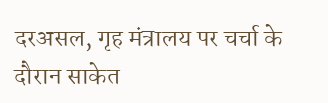दरअसल, गृह मंत्रालय पर चर्चा के दौरान साकेत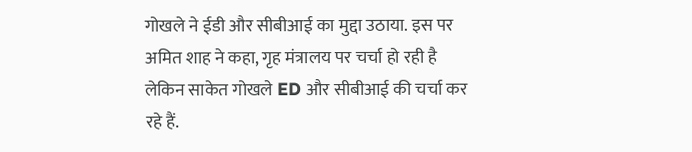गोखले ने ईडी और सीबीआई का मुद्दा उठाया. इस पर अमित शाह ने कहा, गृह मंत्रालय पर चर्चा हो रही है लेकिन साकेत गोखले ED और सीबीआई की चर्चा कर रहे हैं.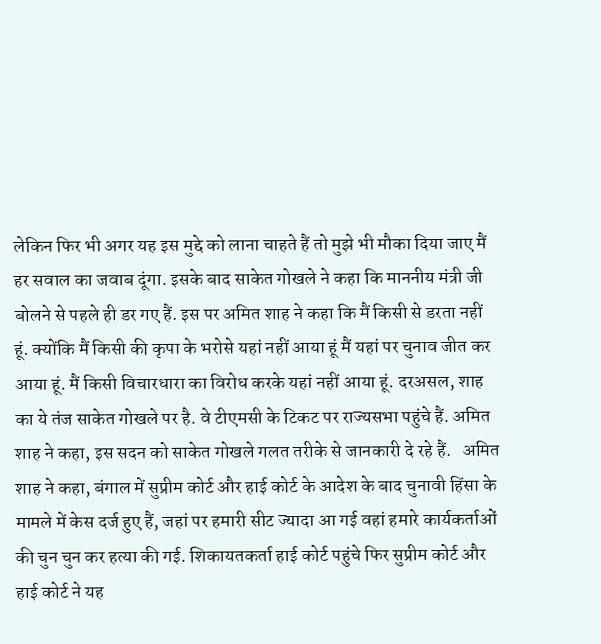लेकिन फिर भी अगर यह इस मुद्दे को लाना चाहते हैं तो मुझे भी मौका दिया जाए मैं हर सवाल का जवाब दूंगा. इसके बाद साकेत गोखले ने कहा कि माननीय मंत्री जी बोलने से पहले ही डर गए हैं. इस पर अमित शाह ने कहा कि मैं किसी से डरता नहीं हूं. क्योंकि मैं किसी की कृपा के भरोसे यहां नहीं आया हूं मैं यहां पर चुनाव जीत कर आया हूं. मैं किसी विचारधारा का विरोध करके यहां नहीं आया हूं. दरअसल, शाह का ये तंज साकेत गोखले पर है. वे टीएमसी के टिकट पर राज्यसभा पहुंचे हैं. अमित शाह ने कहा, इस सदन को साकेत गोखले गलत तरीके से जानकारी दे रहे हैं.   अमित शाह ने कहा, बंगाल में सुप्रीम कोर्ट और हाई कोर्ट के आदेश के बाद चुनावी हिंसा के मामले में केस दर्ज हुए हैं, जहां पर हमारी सीट ज्यादा आ गई वहां हमारे कार्यकर्ताओं की चुन चुन कर हत्या की गई. शिकायतकर्ता हाई कोर्ट पहुंचे फिर सुप्रीम कोर्ट और हाई कोर्ट ने यह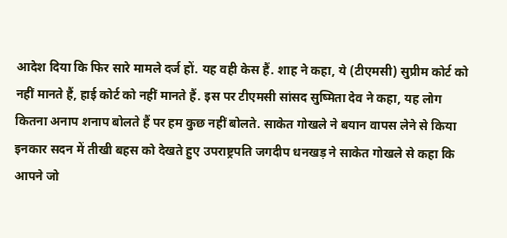आदेश दिया कि फिर सारे मामले दर्ज हों. यह वही केस हैं. शाह ने कहा, ये (टीएमसी) सुप्रीम कोर्ट को नहीं मानते हैं, हाई कोर्ट को नहीं मानते हैं. इस पर टीएमसी सांसद सुष्मिता देव ने कहा, यह लोग कितना अनाप शनाप बोलते हैं पर हम कुछ नहीं बोलते. साकेत गोखले ने बयान वापस लेने से किया इनकार सदन में तीखी बहस को देखते हुए उपराष्ट्रपति जगदीप धनखड़ ने साकेत गोखले से कहा कि आपने जो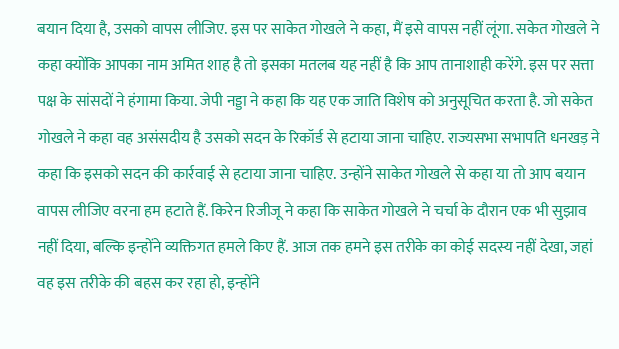बयान दिया है, उसको वापस लीजिए. इस पर साकेत गोखले ने कहा, मैं इसे वापस नहीं लूंगा. सकेत गोखले ने कहा क्योंकि आपका नाम अमित शाह है तो इसका मतलब यह नहीं है कि आप तानाशाही करेंगे. इस पर सत्ता पक्ष के सांसदों ने हंगामा किया. जेपी नड्डा ने कहा कि यह एक जाति विशेष को अनुसूचित करता है. जो सकेत गोखले ने कहा वह असंसदीय है उसको सदन के रिकॉर्ड से हटाया जाना चाहिए. राज्यसभा सभापति धनखड़ ने कहा कि इसको सदन की कार्रवाई से हटाया जाना चाहिए. उन्होंने साकेत गोखले से कहा या तो आप बयान वापस लीजिए वरना हम हटाते हैं. किरेन रिजीजू ने कहा कि साकेत गोखले ने चर्चा के दौरान एक भी सुझाव नहीं दिया, बल्कि इन्होंने व्यक्तिगत हमले किए हैं. आज तक हमने इस तरीके का कोई सदस्य नहीं देखा, जहां वह इस तरीके की बहस कर रहा हो, इन्होंने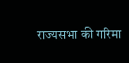राज्यसभा की गरिमा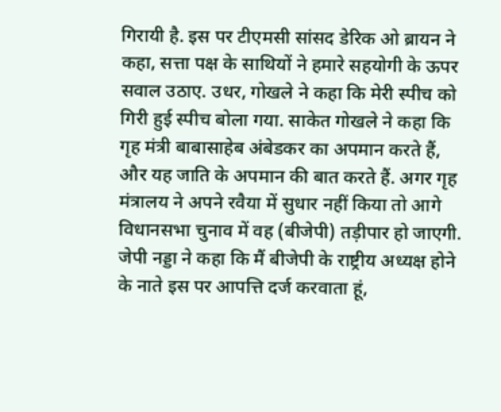गिरायी है. इस पर टीएमसी सांसद डेरिक ओ ब्रायन ने कहा, सत्ता पक्ष के साथियों ने हमारे सहयोगी के ऊपर सवाल उठाए. उधर, गोखले ने कहा कि मेरी स्पीच को गिरी हुई स्पीच बोला गया. साकेत गोखले ने कहा कि गृह मंत्री बाबासाहेब अंबेडकर का अपमान करते हैं, और यह जाति के अपमान की बात करते हैं. अगर गृह मंत्रालय ने अपने रवैया में सुधार नहीं किया तो आगे विधानसभा चुनाव में वह (बीजेपी) तड़ीपार हो जाएगी. जेपी नड्डा ने कहा कि मैं बीजेपी के राष्ट्रीय अध्यक्ष होने के नाते इस पर आपत्ति दर्ज करवाता हूं,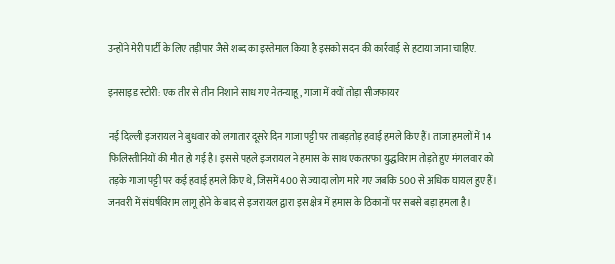उन्होंने मेरी पार्टी के लिए तड़ीपार जैसे शब्द का इस्तेमाल किया है इसको सदन की कार्रवाई से हटाया जाना चाहिए.

इनसाइड स्टोरी: एक तीर से तीन निशाने साध गए नेतन्याहू, गाजा में क्यों तोड़ा सीजफायर

नई दिल्ली इजरायल ने बुधवार को लगातार दूसरे दिन गाजा पट्टी पर ताबड़तोड़ हवाई हमले किए हैं। ताजा हमलों में 14 फिलिस्तीनियों की मौत हो गई है। इससे पहले इजरायल ने हमास के साथ एकतरफा युद्धविराम तोड़ते हुए मंगलवार को तड़के गाजा पट्टी पर कई हवाई हमले किए थे, जिसमें 400 से ज्यादा लोग मारे गए जबकि 500 से अधिक घायल हुए हैं। जनवरी में संघर्षविराम लागू होने के बाद से इजरायल द्वारा इस क्षेत्र में हमास के ठिकानों पर सबसे बड़ा हमला है।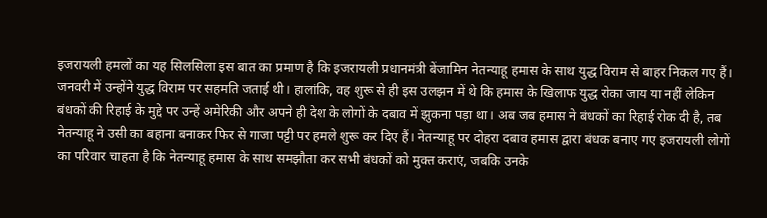इजरायली हमलों का यह सिलसिला इस बात का प्रमाण है कि इजरायली प्रधानमंत्री बेंजामिन नेतन्याहू हमास के साथ युद्ध विराम से बाहर निकल गए हैं। जनवरी में उन्होंने युद्ध विराम पर सहमति जताई थी। हालांकि, वह शुरू से ही इस उलझन में थे कि हमास के खिलाफ युद्ध रोका जाय या नहीं लेकिन बंधकों की रिहाई के मुद्दे पर उन्हें अमेरिकी और अपने ही देश के लोगों के दबाव में झुकना पड़ा था। अब जब हमास ने बंधकों का रिहाई रोक दी है, तब नेतन्याहू ने उसी का बहाना बनाकर फिर से गाजा पट्टी पर हमले शुरू कर दिए हैं। नेतन्याहू पर दोहरा दबाव हमास द्वारा बंधक बनाए गए इजरायली लोगों का परिवार चाहता है कि नेतन्याहू हमास के साथ समझौता कर सभी बंधकों को मुक्त कराएं, जबकि उनके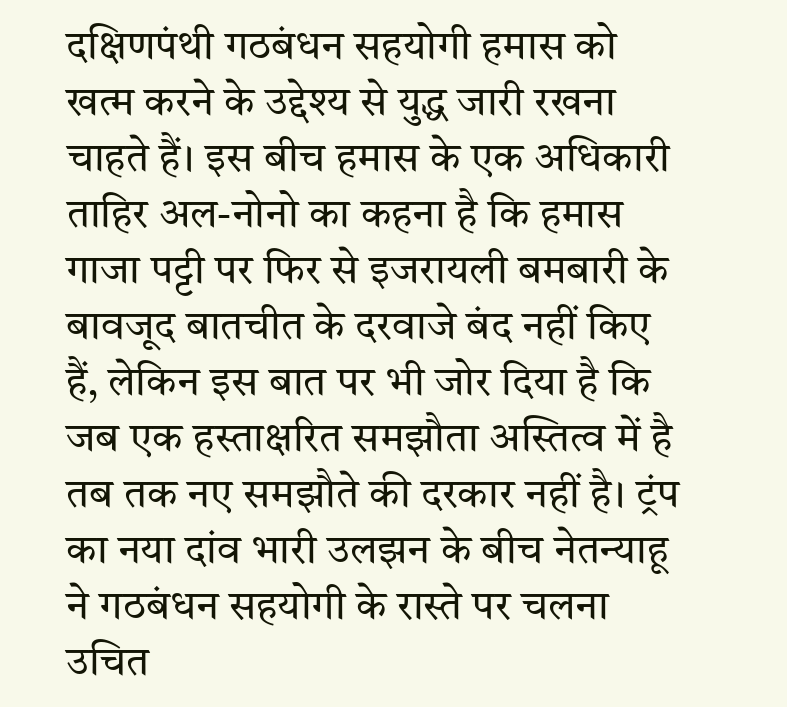दक्षिणपंथी गठबंधन सहयोगी हमास को खत्म करने के उद्देश्य से युद्ध जारी रखना चाहते हैं। इस बीच हमास के एक अधिकारी ताहिर अल-नोनो का कहना है कि हमास गाजा पट्टी पर फिर से इजरायली बमबारी के बावजूद बातचीत के दरवाजे बंद नहीं किए हैं, लेकिन इस बात पर भी जोर दिया है कि जब एक हस्ताक्षरित समझौता अस्तित्व में है तब तक नए समझौते की दरकार नहीं है। ट्रंप का नया दांव भारी उलझन के बीच नेतन्याहू ने गठबंधन सहयोगी के रास्ते पर चलना उचित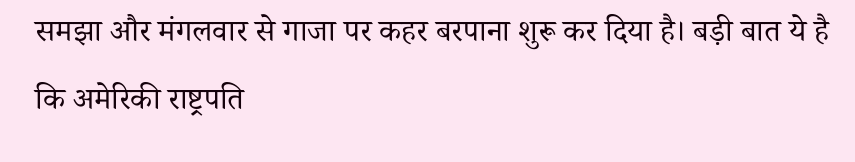समझा और मंगलवार से गाजा पर कहर बरपाना शुरू कर दिया है। बड़ी बात ये है कि अमेरिकी राष्ट्रपति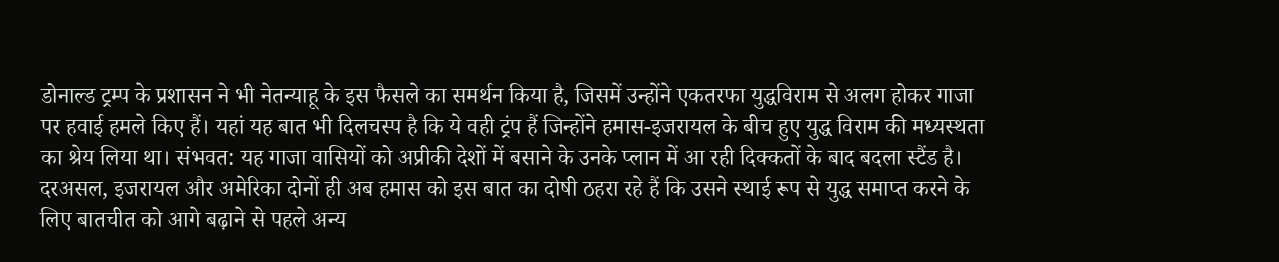डोनाल्ड ट्रम्प के प्रशासन ने भी नेतन्याहू के इस फैसले का समर्थन किया है, जिसमें उन्होंने एकतरफा युद्धविराम से अलग होकर गाजा पर हवाई हमले किए हैं। यहां यह बात भी दिलचस्प है कि ये वही ट्रंप हैं जिन्होंने हमास-इजरायल के बीच हुए युद्ध विराम की मध्यस्थता का श्रेय लिया था। संभवत: यह गाजा वासियों को अप्रीकी देशों में बसाने के उनके प्लान में आ रही दिक्कतों के बाद बदला स्टैंड है। दरअसल, इजरायल और अमेरिका दोनों ही अब हमास को इस बात का दोषी ठहरा रहे हैं कि उसने स्थाई रूप से युद्ध समाप्त करने के लिए बातचीत को आगे बढ़ाने से पहले अन्य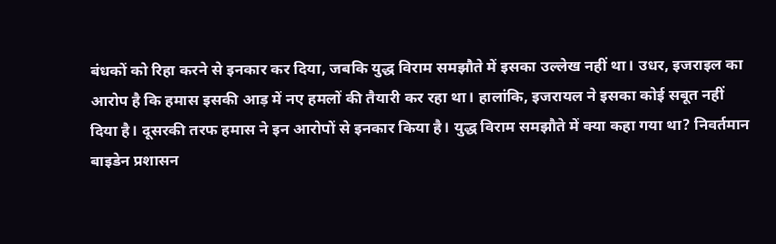बंधकों को रिहा करने से इनकार कर दिया, जबकि युद्ध विराम समझौते में इसका उल्लेख नहीं था। उधर, इजराइल का आरोप है कि हमास इसकी आड़ में नए हमलों की तैयारी कर रहा था। हालांकि, इजरायल ने इसका कोई सबूत नहीं दिया है। दूसरकी तरफ हमास ने इन आरोपों से इनकार किया है। युद्ध विराम समझौते में क्या कहा गया था? निवर्तमान बाइडेन प्रशासन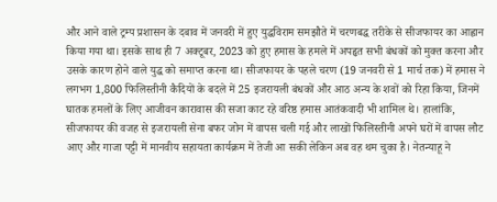और आने वाले ट्रम्प प्रशासन के दबाव में जनवरी में हुए युद्धविराम समझौते में चरणबद्ध तरीके से सीजफायर का आह्वान किया गया था। इसके साथ ही 7 अक्टूबर, 2023 को हुए हमास के हमले में अपहृत सभी बंधकों को मुक्त करना और उसके कारण होने वाले युद्ध को समाप्त करना था। सीजफायर के पहले चरण (19 जनवरी से 1 मार्च तक) में हमास ने लगभग 1,800 फिलिस्तीनी कैदियों के बदले में 25 इजरायली बंधकों और आठ अन्य के शवों को रिहा किया, जिनमें घातक हमलों के लिए आजीवन कारावास की सजा काट रहे वरिष्ठ हमास आतंकवादी भी शामिल थे। हालांकि, सीजफायर की वजह से इजरायली सेना बफर जोन में वापस चली गई और लाखों फिलिस्तीनी अपने घरों में वापस लौट आए और गाजा पट्टी में मानवीय सहायता कार्यक्रम में तेजी आ सकी लेकिन अब वह थम चुका है। नेतन्याहू ने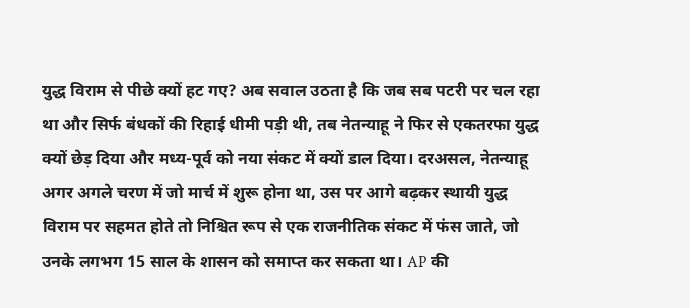युद्ध विराम से पीछे क्यों हट गए? अब सवाल उठता है कि जब सब पटरी पर चल रहा था और सिर्फ बंधकों की रिहाई धीमी पड़ी थी, तब नेतन्याहू ने फिर से एकतरफा युद्ध क्यों छेड़ दिया और मध्य-पूर्व को नया संकट में क्यों डाल दिया। दरअसल, नेतन्याहू अगर अगले चरण में जो मार्च में शुरू होना था, उस पर आगे बढ़कर स्थायी युद्ध विराम पर सहमत होते तो निश्चित रूप से एक राजनीतिक संकट में फंस जाते, जो उनके लगभग 15 साल के शासन को समाप्त कर सकता था। AP की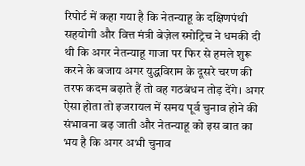रिपोर्ट में कहा गया है कि नेतन्याहू के दक्षिणपंथी सहयोगी और वित्त मंत्री बेज़ेल स्मोट्रिच ने धमकी दी थी कि अगर नेतन्याहू गाजा पर फिर से हमले शुरू करने के बजाय अगर युद्धविराम के दूसरे चरण की तरफ कदम बढ़ाते हैं तो वह गठबंधन तोड़ देंगे। अगर ऐसा होता तो इजरायल में समय पूर्व चुनाव होने की संभावना बढ़ जाती और नेतन्याहू को इस बात का भय है कि अगर अभी चुनाव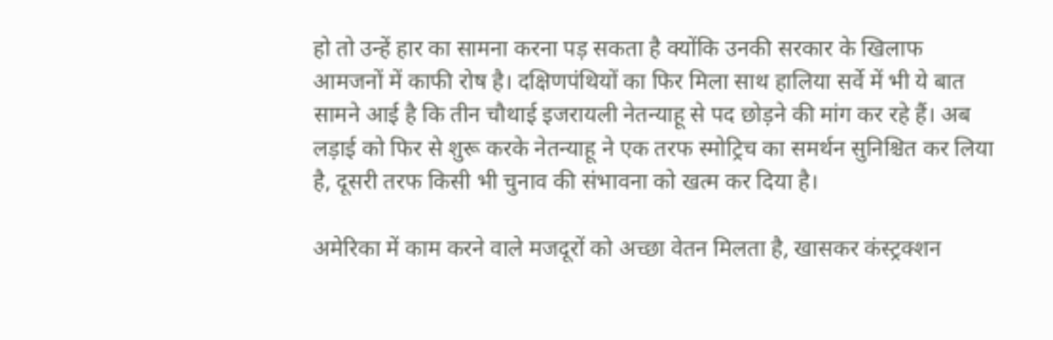हो तो उन्हें हार का सामना करना पड़ सकता है क्योंकि उनकी सरकार के खिलाफ आमजनों में काफी रोष है। दक्षिणपंथियों का फिर मिला साथ हालिया सर्वे में भी ये बात सामने आई है कि तीन चौथाई इजरायली नेतन्याहू से पद छोड़ने की मांग कर रहे हैं। अब लड़ाई को फिर से शुरू करके नेतन्याहू ने एक तरफ स्मोट्रिच का समर्थन सुनिश्चित कर लिया है, दूसरी तरफ किसी भी चुनाव की संभावना को खत्म कर दिया है।

अमेरिका में काम करने वाले मजदूरों को अच्छा वेतन मिलता है, खासकर कंस्ट्रक्शन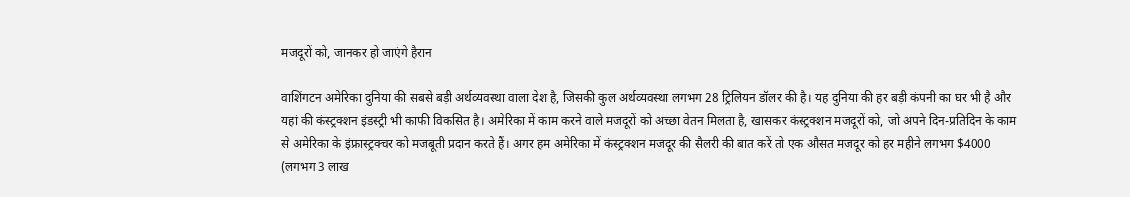मजदूरों को, जानकर हो जाएंगे हैरान

वाशिंगटन अमेरिका दुनिया की सबसे बड़ी अर्थव्यवस्था वाला देश है, जिसकी कुल अर्थव्यवस्था लगभग 28 ट्रिलियन डॉलर की है। यह दुनिया की हर बड़ी कंपनी का घर भी है और यहां की कंस्ट्रक्शन इंडस्ट्री भी काफी विकसित है। अमेरिका में काम करने वाले मजदूरों को अच्छा वेतन मिलता है, खासकर कंस्ट्रक्शन मजदूरों को, जो अपने दिन-प्रतिदिन के काम से अमेरिका के इंफ्रास्ट्रक्चर को मजबूती प्रदान करते हैं। अगर हम अमेरिका में कंस्ट्रक्शन मजदूर की सैलरी की बात करें तो एक औसत मजदूर को हर महीने लगभग $4000 (लगभग 3 लाख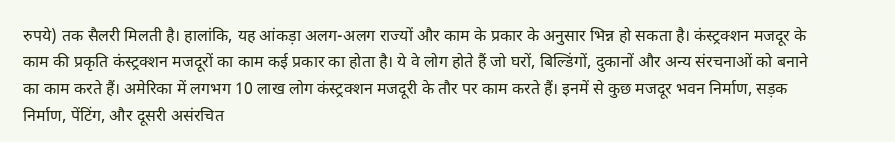रुपये) तक सैलरी मिलती है। हालांकि, यह आंकड़ा अलग-अलग राज्यों और काम के प्रकार के अनुसार भिन्न हो सकता है। कंस्ट्रक्शन मजदूर के काम की प्रकृति कंस्ट्रक्शन मजदूरों का काम कई प्रकार का होता है। ये वे लोग होते हैं जो घरों, बिल्डिंगों, दुकानों और अन्य संरचनाओं को बनाने का काम करते हैं। अमेरिका में लगभग 10 लाख लोग कंस्ट्रक्शन मजदूरी के तौर पर काम करते हैं। इनमें से कुछ मजदूर भवन निर्माण, सड़क निर्माण, पेंटिंग, और दूसरी असंरचित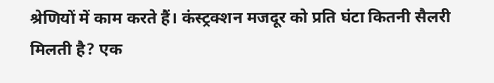श्रेणियों में काम करते हैं। कंस्ट्रक्शन मजदूर को प्रति घंटा कितनी सैलरी मिलती है? एक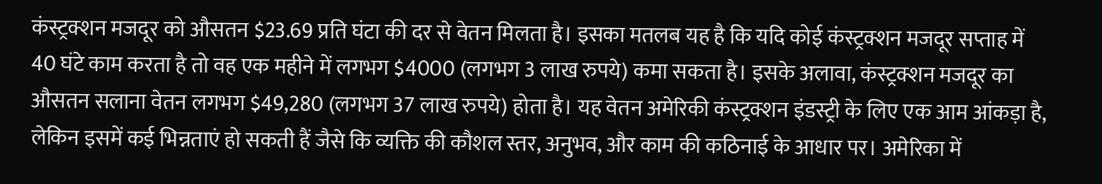कंस्ट्रक्शन मजदूर को औसतन $23.69 प्रति घंटा की दर से वेतन मिलता है। इसका मतलब यह है कि यदि कोई कंस्ट्रक्शन मजदूर सप्ताह में 40 घंटे काम करता है तो वह एक महीने में लगभग $4000 (लगभग 3 लाख रुपये) कमा सकता है। इसके अलावा, कंस्ट्रक्शन मजदूर का औसतन सलाना वेतन लगभग $49,280 (लगभग 37 लाख रुपये) होता है। यह वेतन अमेरिकी कंस्ट्रक्शन इंडस्ट्री के लिए एक आम आंकड़ा है, लेकिन इसमें कई भिन्नताएं हो सकती हैं जैसे कि व्यक्ति की कौशल स्तर, अनुभव, और काम की कठिनाई के आधार पर। अमेरिका में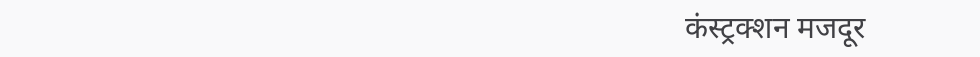कंस्ट्रक्शन मजदूर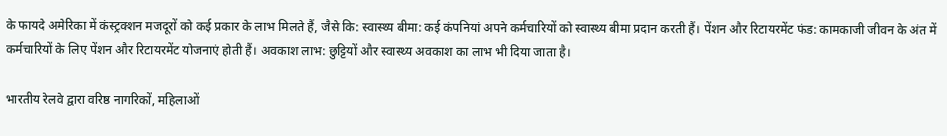के फायदे अमेरिका में कंस्ट्रक्शन मजदूरों को कई प्रकार के लाभ मिलते हैं, जैसे कि: स्वास्थ्य बीमा: कई कंपनियां अपने कर्मचारियों को स्वास्थ्य बीमा प्रदान करती हैं। पेंशन और रिटायरमेंट फंड: कामकाजी जीवन के अंत में कर्मचारियों के लिए पेंशन और रिटायरमेंट योजनाएं होती हैं। अवकाश लाभ: छुट्टियों और स्वास्थ्य अवकाश का लाभ भी दिया जाता है।

भारतीय रेलवे द्वारा वरिष्ठ नागरिकों, महिलाओं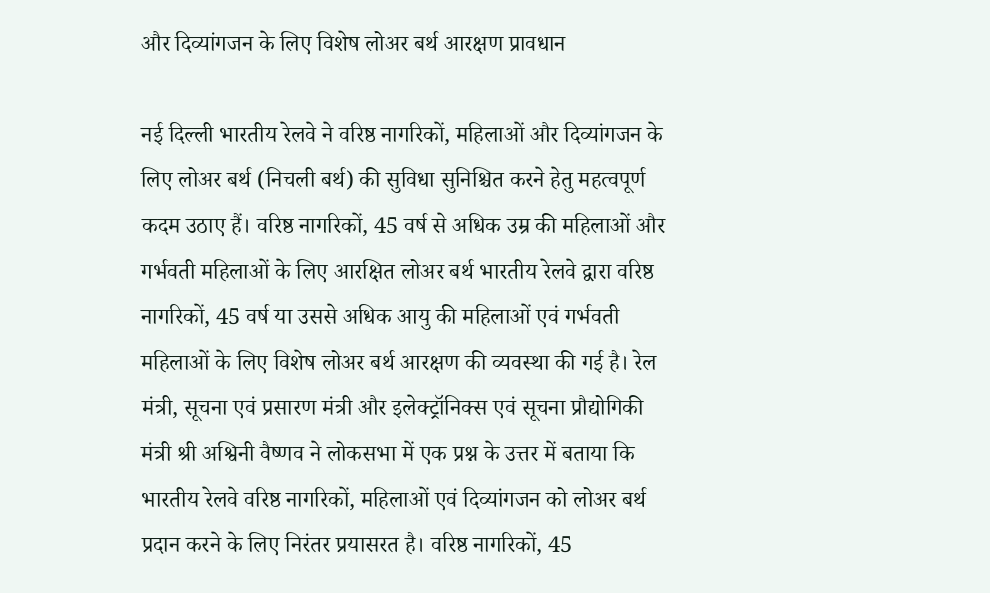और दिव्यांगजन के लिए विशेष लोअर बर्थ आरक्षण प्रावधान

नई दिल्ली भारतीय रेलवे ने वरिष्ठ नागरिकों, महिलाओं और दिव्यांगजन के लिए लोअर बर्थ (निचली बर्थ) की सुविधा सुनिश्चित करने हेतु महत्वपूर्ण कदम उठाए हैं। वरिष्ठ नागरिकों, 45 वर्ष से अधिक उम्र की महिलाओं और गर्भवती महिलाओं के लिए आरक्षित लोअर बर्थ भारतीय रेलवे द्वारा वरिष्ठ नागरिकों, 45 वर्ष या उससे अधिक आयु की महिलाओं एवं गर्भवती महिलाओं के लिए विशेष लोअर बर्थ आरक्षण की व्यवस्था की गई है। रेल मंत्री, सूचना एवं प्रसारण मंत्री और इलेक्ट्रॉनिक्स एवं सूचना प्रौद्योगिकी मंत्री श्री अश्विनी वैष्णव ने लोकसभा में एक प्रश्न के उत्तर में बताया कि भारतीय रेलवे वरिष्ठ नागरिकों, महिलाओं एवं दिव्यांगजन को लोअर बर्थ प्रदान करने के लिए निरंतर प्रयासरत है। वरिष्ठ नागरिकों, 45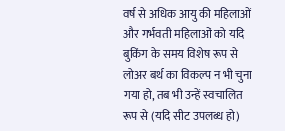वर्ष से अधिक आयु की महिलाओं और गर्भवती महिलाओं को यदि बुकिंग के समय विशेष रूप से लोअर बर्थ का विकल्प न भी चुना गया हो, तब भी उन्हें स्वचालित रूप से (यदि सीट उपलब्ध हो)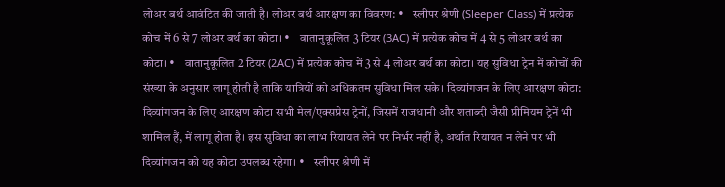लोअर बर्थ आवंटित की जाती है। लोअर बर्थ आरक्षण का विवरण: •    स्लीपर श्रेणी (Sleeper Class) में प्रत्येक कोच में 6 से 7 लोअर बर्थ का कोटा। •    वातानुकूलित 3 टियर (3AC) में प्रत्येक कोच में 4 से 5 लोअर बर्थ का कोटा। •    वातानुकूलित 2 टियर (2AC) में प्रत्येक कोच में 3 से 4 लोअर बर्थ का कोटा। यह सुविधा ट्रेन में कोचों की संख्या के अनुसार लागू होती है ताकि यात्रियों को अधिकतम सुविधा मिल सके। दिव्यांगजन के लिए आरक्षण कोटा: दिव्यांगजन के लिए आरक्षण कोटा सभी मेल/एक्सप्रेस ट्रेनों, जिसमें राजधानी और शताब्दी जैसी प्रीमियम ट्रेनें भी शामिल हैं, में लागू होता है। इस सुविधा का लाभ रियायत लेने पर निर्भर नहीं है, अर्थात रियायत न लेने पर भी दिव्यांगजन को यह कोटा उपलब्ध रहेगा। •    स्लीपर श्रेणी में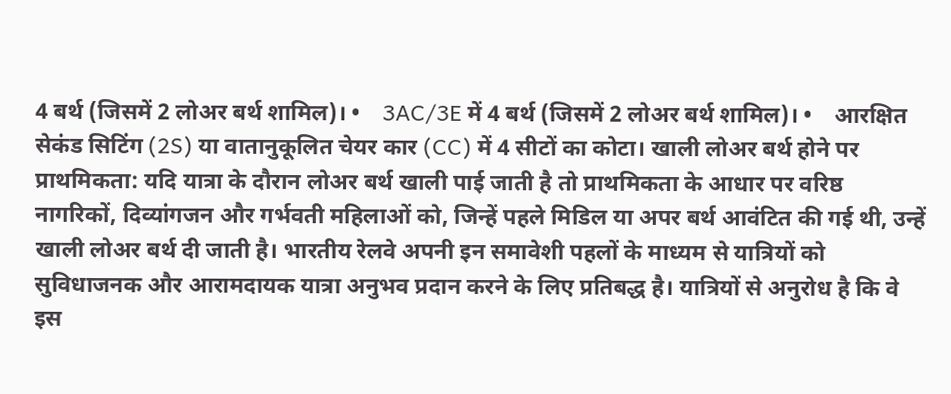4 बर्थ (जिसमें 2 लोअर बर्थ शामिल)। •    3AC/3E में 4 बर्थ (जिसमें 2 लोअर बर्थ शामिल)। •    आरक्षित सेकंड सिटिंग (2S) या वातानुकूलित चेयर कार (CC) में 4 सीटों का कोटा। खाली लोअर बर्थ होने पर प्राथमिकता: यदि यात्रा के दौरान लोअर बर्थ खाली पाई जाती है तो प्राथमिकता के आधार पर वरिष्ठ नागरिकों, दिव्यांगजन और गर्भवती महिलाओं को, जिन्हें पहले मिडिल या अपर बर्थ आवंटित की गई थी, उन्हें खाली लोअर बर्थ दी जाती है। भारतीय रेलवे अपनी इन समावेशी पहलों के माध्यम से यात्रियों को सुविधाजनक और आरामदायक यात्रा अनुभव प्रदान करने के लिए प्रतिबद्ध है। यात्रियों से अनुरोध है कि वे इस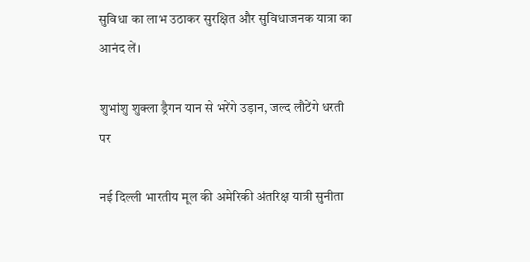सुविधा का लाभ उठाकर सुरक्षित और सुविधाजनक यात्रा का आनंद लें।

शुभांशु शुक्ला ड्रैगन यान से भरेंगे उड़ान, जल्द लौटेंगे धरती पर

नई दिल्ली भारतीय मूल की अमेरिकी अंतरिक्ष यात्री सुनीता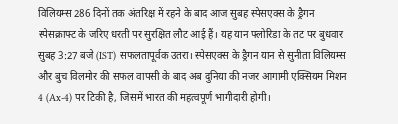विलियम्स 286 दिनों तक अंतरिक्ष में रहने के बाद आज सुबह स्पेसएक्स के ड्रैगन स्पेसक्राफ्ट के जरिए धरती पर सुरक्षित लौट आई हैं। यह यान फ्लोरिडा के तट पर बुधवार सुबह 3:27 बजे (IST) सफलतापूर्वक उतरा। स्पेसएक्स के ड्रैगन यान से सुनीता विलियम्स और बुच विलमोर की सफल वापसी के बाद अब दुनिया की नजर आगामी एक्सियम मिशन 4 (Ax-4) पर टिकी है, जिसमें भारत की महत्वपूर्ण भागीदारी होगी।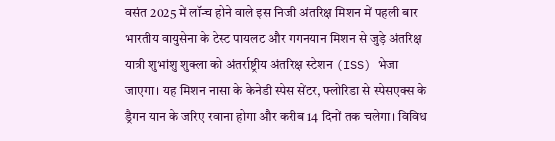वसंत 2025 में लॉन्च होने वाले इस निजी अंतरिक्ष मिशन में पहली बार भारतीय वायुसेना के टेस्ट पायलट और गगनयान मिशन से जुड़े अंतरिक्ष यात्री शुभांशु शुक्ला को अंतर्राष्ट्रीय अंतरिक्ष स्टेशन (ISS) भेजा जाएगा। यह मिशन नासा के केनेडी स्पेस सेंटर, फ्लोरिडा से स्पेसएक्स के ड्रैगन यान के जरिए रवाना होगा और करीब 14 दिनों तक चलेगा। विविध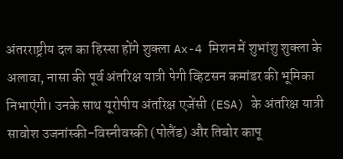अंतरराष्ट्रीय दल का हिस्सा होंगे शुक्ला Ax-4 मिशन में शुभांशु शुक्ला के अलावा, नासा की पूर्व अंतरिक्ष यात्री पेगी व्हिटसन कमांडर की भूमिका निभाएंगी। उनके साथ यूरोपीय अंतरिक्ष एजेंसी (ESA) के अंतरिक्ष यात्री सावोश उजनांस्की-विस्नीवस्की (पोलैंड) और तिबोर कापू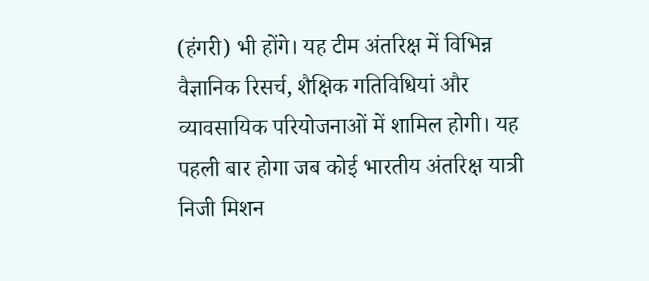(हंगरी) भी होंगे। यह टीम अंतरिक्ष में विभिन्न वैज्ञानिक रिसर्च, शैक्षिक गतिविधियां और व्यावसायिक परियोजनाओं में शामिल होगी। यह पहली बार होगा जब कोई भारतीय अंतरिक्ष यात्री निजी मिशन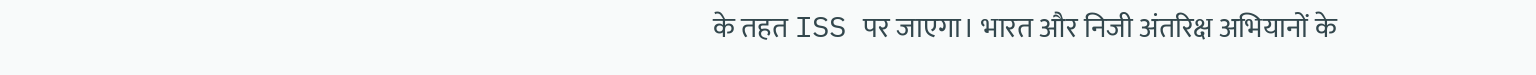के तहत ISS पर जाएगा। भारत और निजी अंतरिक्ष अभियानों के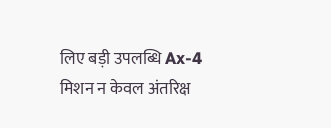लिए बड़ी उपलब्धि Ax-4 मिशन न केवल अंतरिक्ष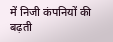में निजी कंपनियों की बढ़ती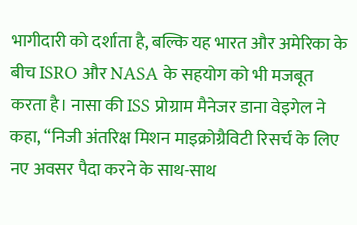भागीदारी को दर्शाता है, बल्कि यह भारत और अमेरिका के बीच ISRO और NASA के सहयोग को भी मजबूत करता है। नासा की ISS प्रोग्राम मैनेजर डाना वेइगेल ने कहा, “निजी अंतरिक्ष मिशन माइक्रोग्रैविटी रिसर्च के लिए नए अवसर पैदा करने के साथ-साथ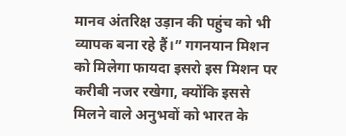मानव अंतरिक्ष उड़ान की पहुंच को भी व्यापक बना रहे हैं।” गगनयान मिशन को मिलेगा फायदा इसरो इस मिशन पर करीबी नजर रखेगा, क्योंकि इससे मिलने वाले अनुभवों को भारत के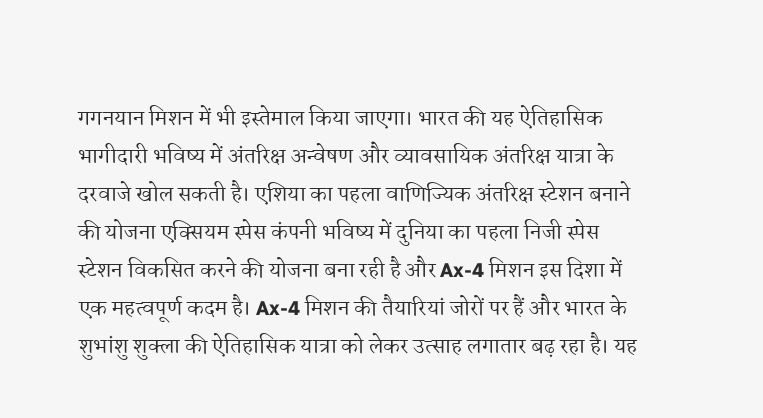गगनयान मिशन में भी इस्तेमाल किया जाएगा। भारत की यह ऐतिहासिक भागीदारी भविष्य में अंतरिक्ष अन्वेषण और व्यावसायिक अंतरिक्ष यात्रा के दरवाजे खोल सकती है। एशिया का पहला वाणिज्यिक अंतरिक्ष स्टेशन बनाने की योजना एक्सियम स्पेस कंपनी भविष्य में दुनिया का पहला निजी स्पेस स्टेशन विकसित करने की योजना बना रही है और Ax-4 मिशन इस दिशा में एक महत्वपूर्ण कदम है। Ax-4 मिशन की तैयारियां जोरों पर हैं और भारत के शुभांशु शुक्ला की ऐतिहासिक यात्रा को लेकर उत्साह लगातार बढ़ रहा है। यह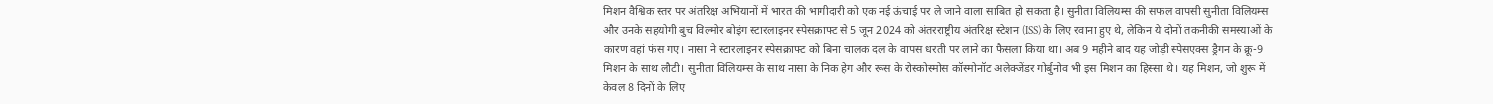मिशन वैश्विक स्तर पर अंतरिक्ष अभियानों में भारत की भागीदारी को एक नई ऊंचाई पर ले जाने वाला साबित हो सकता है। सुनीता विलियम्स की सफल वापसी सुनीता विलियम्स और उनके सहयोगी बुच विल्मोर बोइंग स्टारलाइनर स्पेसक्राफ्ट से 5 जून 2024 को अंतरराष्ट्रीय अंतरिक्ष स्टेशन (ISS) के लिए रवाना हुए थे, लेकिन ये दोनों तकनीकी समस्याओं के कारण वहां फंस गए। नासा ने स्टारलाइनर स्पेसक्राफ्ट को बिना चालक दल के वापस धरती पर लाने का फैसला किया था। अब 9 महीने बाद यह जोड़ी स्पेसएक्स ड्रैगन के क्रू-9 मिशन के साथ लौटी। सुनीता विलियम्स के साथ नासा के निक हेग और रूस के रोस्कोस्मोस कॉस्मोनॉट अलेक्जेंडर गोर्बुनोव भी इस मिशन का हिस्सा थे। यह मिशन, जो शुरू में केवल 8 दिनों के लिए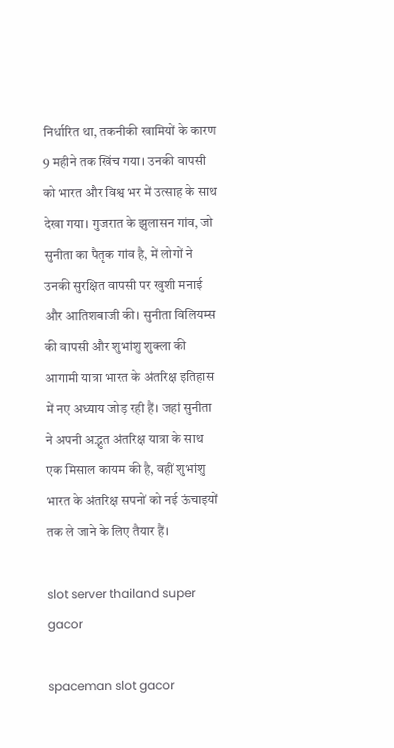निर्धारित था, तकनीकी खामियों के कारण 9 महीने तक खिंच गया। उनकी वापसी को भारत और विश्व भर में उत्साह के साथ देखा गया। गुजरात के झुलासन गांव, जो सुनीता का पैतृक गांव है, में लोगों ने उनकी सुरक्षित वापसी पर खुशी मनाई और आतिशबाजी की। सुनीता विलियम्स की वापसी और शुभांशु शुक्ला की आगामी यात्रा भारत के अंतरिक्ष इतिहास में नए अध्याय जोड़ रही हैं। जहां सुनीता ने अपनी अद्भुत अंतरिक्ष यात्रा के साथ एक मिसाल कायम की है, वहीं शुभांशु भारत के अंतरिक्ष सपनों को नई ऊंचाइयों तक ले जाने के लिए तैयार हैं।

slot server thailand super gacor

spaceman slot gacor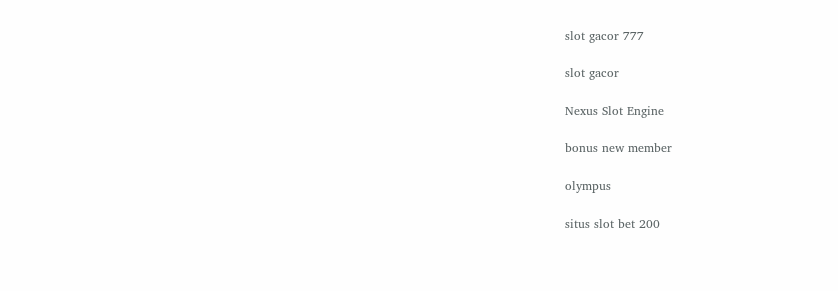slot gacor 777

slot gacor

Nexus Slot Engine

bonus new member

olympus

situs slot bet 200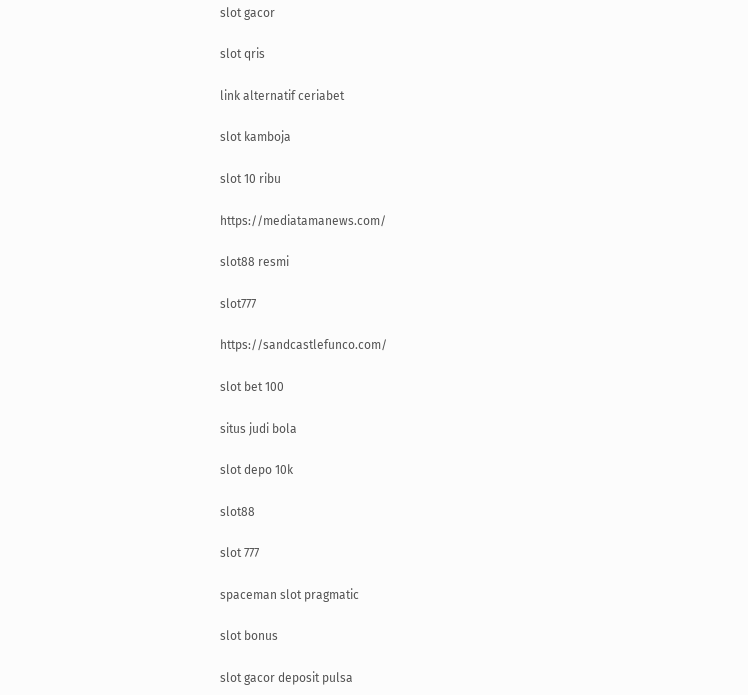slot gacor

slot qris

link alternatif ceriabet

slot kamboja

slot 10 ribu

https://mediatamanews.com/

slot88 resmi

slot777

https://sandcastlefunco.com/

slot bet 100

situs judi bola

slot depo 10k

slot88

slot 777

spaceman slot pragmatic

slot bonus

slot gacor deposit pulsa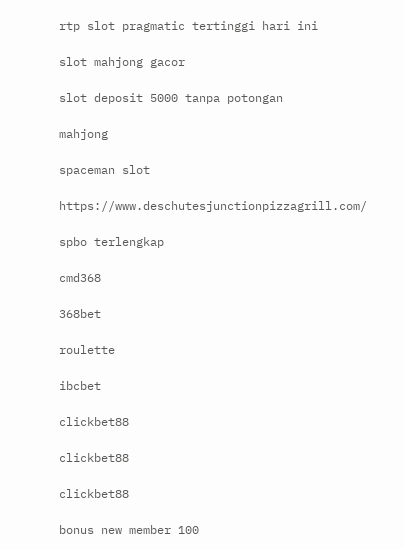rtp slot pragmatic tertinggi hari ini

slot mahjong gacor

slot deposit 5000 tanpa potongan

mahjong

spaceman slot

https://www.deschutesjunctionpizzagrill.com/

spbo terlengkap

cmd368

368bet

roulette

ibcbet

clickbet88

clickbet88

clickbet88

bonus new member 100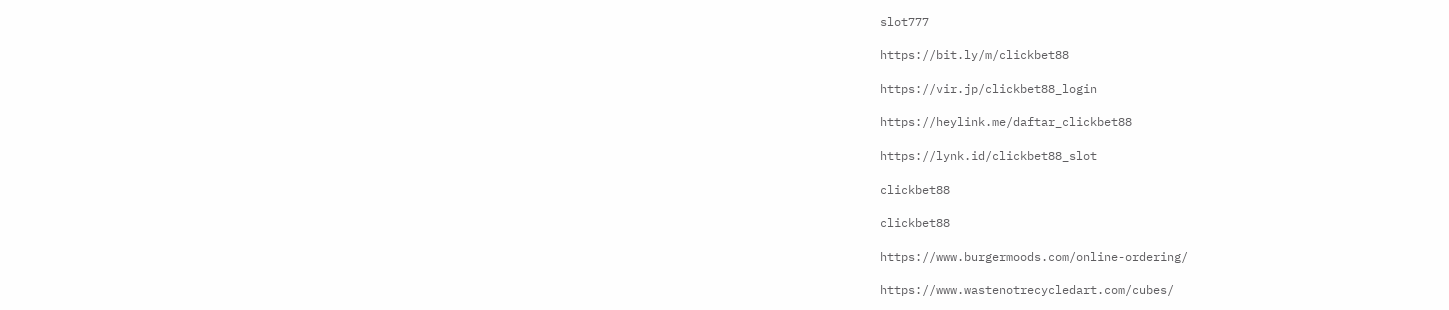slot777

https://bit.ly/m/clickbet88

https://vir.jp/clickbet88_login

https://heylink.me/daftar_clickbet88

https://lynk.id/clickbet88_slot

clickbet88

clickbet88

https://www.burgermoods.com/online-ordering/

https://www.wastenotrecycledart.com/cubes/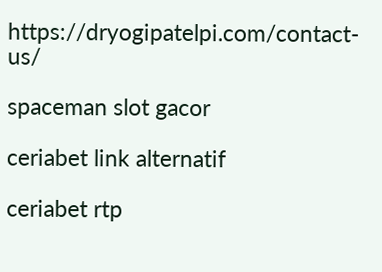https://dryogipatelpi.com/contact-us/

spaceman slot gacor

ceriabet link alternatif

ceriabet rtp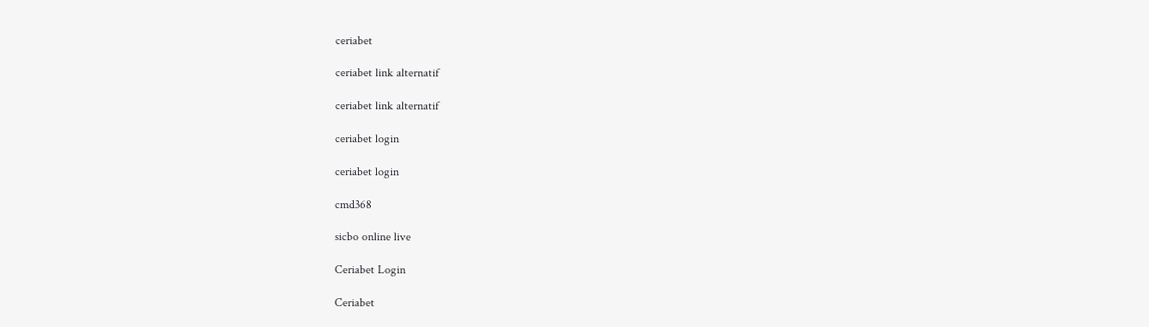ceriabet

ceriabet link alternatif

ceriabet link alternatif

ceriabet login

ceriabet login

cmd368

sicbo online live

Ceriabet Login

Ceriabet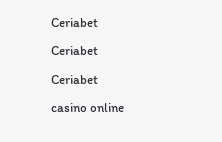Ceriabet

Ceriabet

Ceriabet

casino online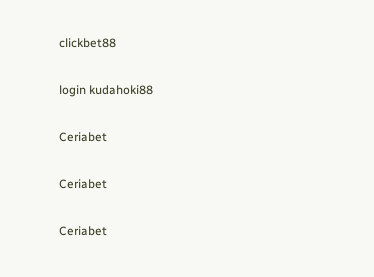clickbet88

login kudahoki88

Ceriabet

Ceriabet

Ceriabet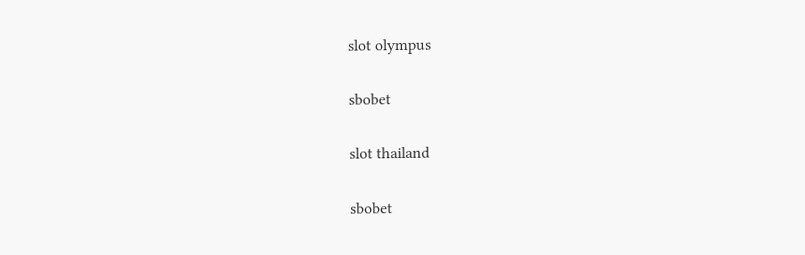slot olympus

sbobet

slot thailand

sbobet